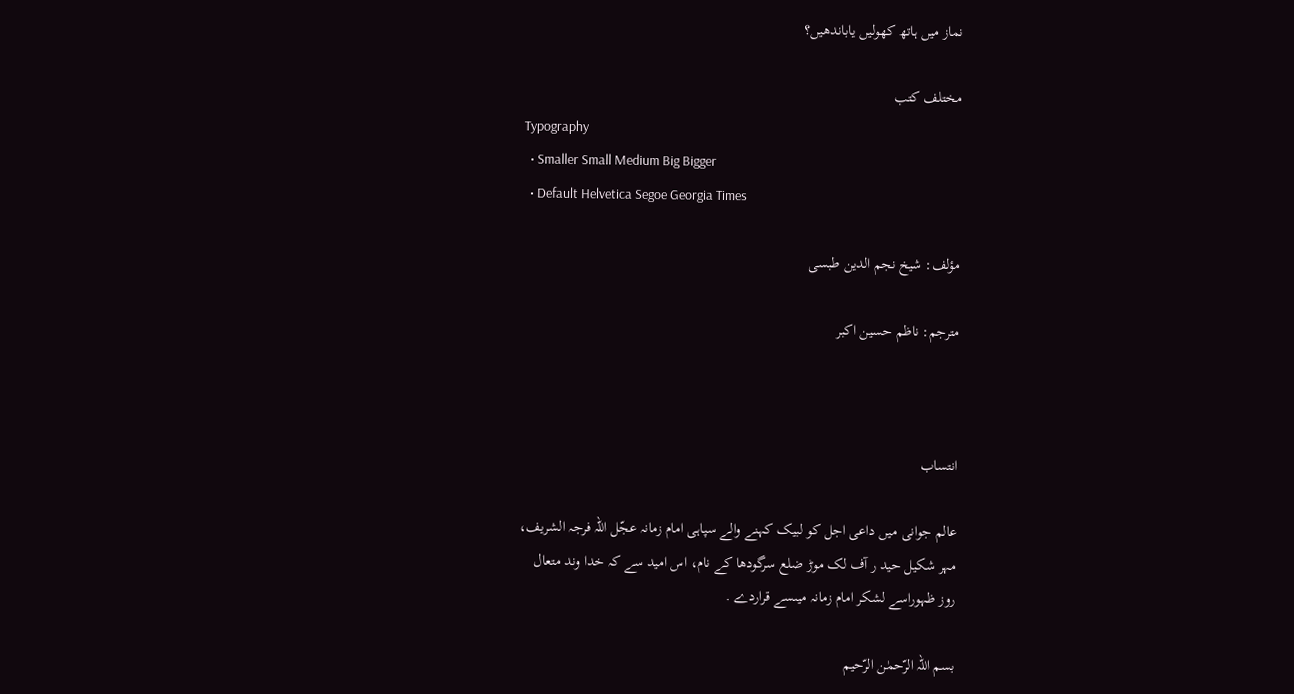نماز میں ہاتھ کھولیں یاباندھیں؟

مختلف کتب
Typography
  • Smaller Small Medium Big Bigger
  • Default Helvetica Segoe Georgia Times

مؤلف: شیخ نجم الدین طبسی

مترجم: ناظم حسین اکبر



انتساب

عالم جوانی میں داعی اجل کو لبیک کہنے والے سپاہی امام زمانہ عجّل اللہ فرجہ الشریف،
مہر شکیل حید ر آف لک موڑ ضلع سرگودھا کے نام، اس امید سے کہ خدا وند متعال
روز ظہوراسے لشکر امام زمانہ میںسے قراردے .

بسم اللہ الرّحمٰن الرّحیم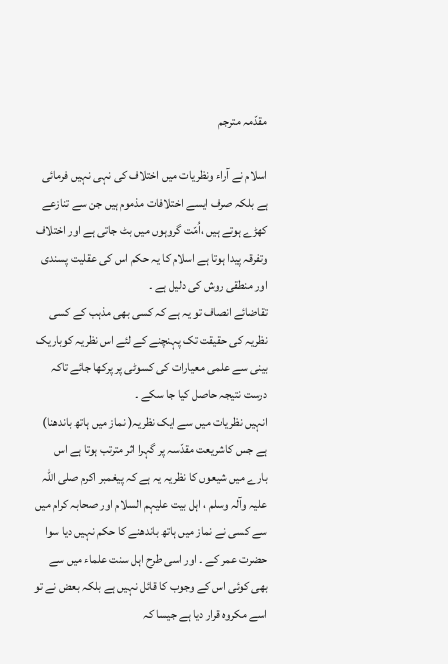مقدّمہ مترجم

اسلام نے آراء ونظریات میں اختلاف کی نہی نہیں فرمائی ہے بلکہ صرف ایسے اختلافات مذموم ہیں جن سے تنازعے کھڑے ہوتے ہیں ،اُمّت گروہوں میں بٹ جاتی ہے اور اختلاف وتفرقہ پیدا ہوتا ہے اسلام کا یہ حکم اس کی عقلیت پسندی اور منطقی روش کی دلیل ہے ۔
تقاضائے انصاف تو یہ ہے کہ کسی بھی مذہب کے کسی نظریہ کی حقیقت تک پہنچنے کے لئے اس نظریہ کوباریک بینی سے علمی معیارات کی کسوٹی پر پرکھا جائے تاکہ درست نتیجہ حاصل کیا جا سکے ۔
انہیں نظریات میں سے ایک نظریہ( نماز میں ہاتھ باندھنا) ہے جس کاشریعت مقدّسہ پر گہرا اثر مترتب ہوتا ہے اس بارے میں شیعوں کا نظریہ یہ ہے کہ پیغمبر اکرم صلی اللہ علیہ وآلہ وسلم ، اہل بیت علیہم السلام اور صحابہ کرام میں سے کسی نے نماز میں ہاتھ باندھنے کا حکم نہیں دیا سوا حضرت عمر کے ۔ اور اسی طرح اہل سنت علماء میں سے بھی کوئی اس کے وجوب کا قائل نہیں ہے بلکہ بعض نے تو اسے مکروہ قرار دیا ہے جیسا کہ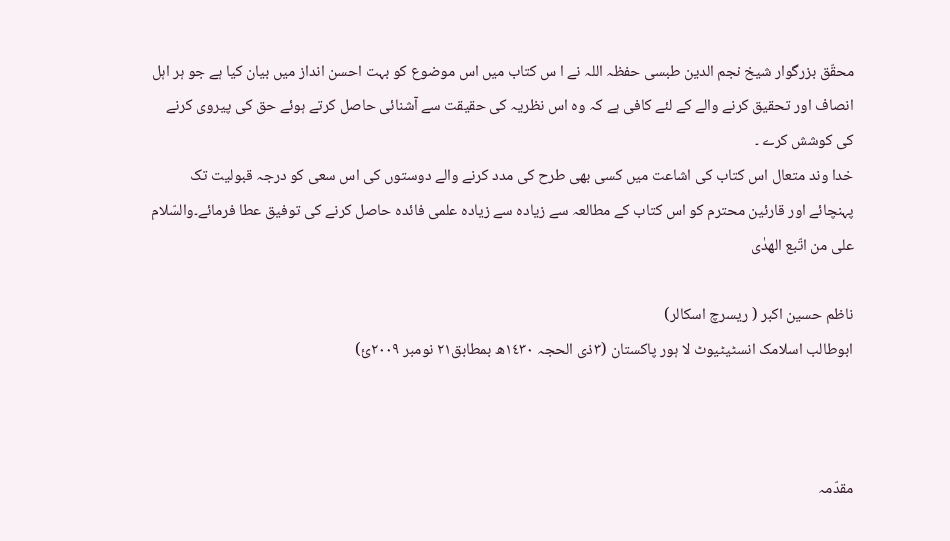محقّق بزرگوار شیخ نجم الدین طبسی حفظہ اللہ نے ا س کتاب میں اس موضوع کو بہت احسن انداز میں بیان کیا ہے جو ہر اہل انصاف اور تحقیق کرنے والے کے لئے کافی ہے کہ وہ اس نظریہ کی حقیقت سے آشنائی حاصل کرتے ہوئے حق کی پیروی کرنے کی کوشش کرے ۔
خدا وند متعال اس کتاب کی اشاعت میں کسی بھی طرح کی مدد کرنے والے دوستوں کی اس سعی کو درجہ قبولیت تک پہنچائے اور قارئین محترم کو اس کتاب کے مطالعہ سے زیادہ سے زیادہ علمی فائدہ حاصل کرنے کی توفیق عطا فرمائے۔والسّلام علی من اتّبع الھدٰی

ناظم حسین اکبر ( ریسرچ اسکالر)
ابوطالب اسلامک انسٹیٹیوٹ لا ہور پاکستان (٣ذی الحجہ ١٤٣٠ھ بمطابق٢١ نومبر ٢٠٠٩ئ)



مقدّمہ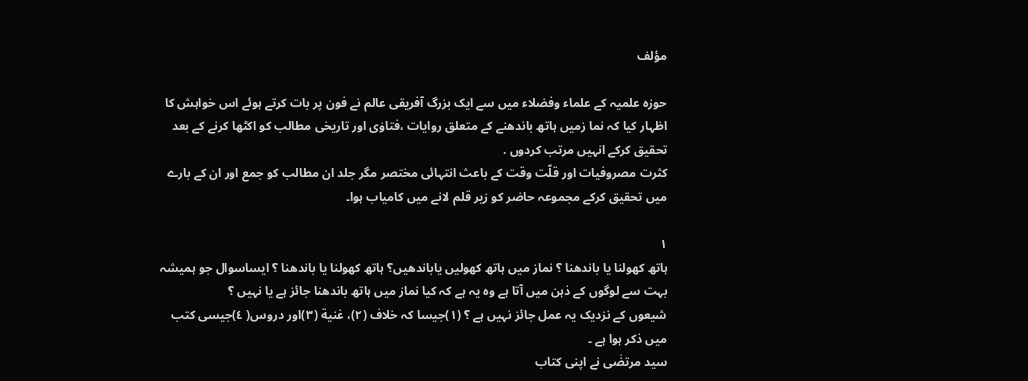مؤلف

حوزہ علمیہ کے علماء وفضلاء میں سے ایک بزرگ آفریقی عالم نے فون پر بات کرتے ہوئے اس خواہش کا اظہار کیا کہ نما زمیں ہاتھ باندھنے کے متعلق روایات ،فتاوٰی اور تاریخی مطالب کو اکٹھا کرنے کے بعد تحقیق کرکے انہیں مرتب کردوں .
کثرت مصروفیات اور قلّت وقت کے باعث انتہائی مختصر مگر جلد ان مطالب کو جمع اور ان کے بارے میں تحقیق کرکے مجموعہ حاضر کو زیر قلم لانے میں کامیاب ہوا۔

۱
ہاتھ کھولنا یا باندھنا ؟ نماز میں ہاتھ کھولیں یاباندھیں؟ ہاتھ کھولنا یا باندھنا ؟ ایساسوال جو ہمیشہ بہت سے لوگوں کے ذہن میں آتا ہے وہ یہ ہے کہ کیا نماز میں ہاتھ باندھنا جائز ہے یا نہیں ؟
شیعوں کے نزدیک یہ عمل جائز نہیں ہے ؟ (١)جیسا کہ خلاف (٢)، غنیة (٣)اور دروس( ٤)جیسی کتب میں ذکر ہوا ہے ۔
سید مرتضٰی نے اپنی کتاب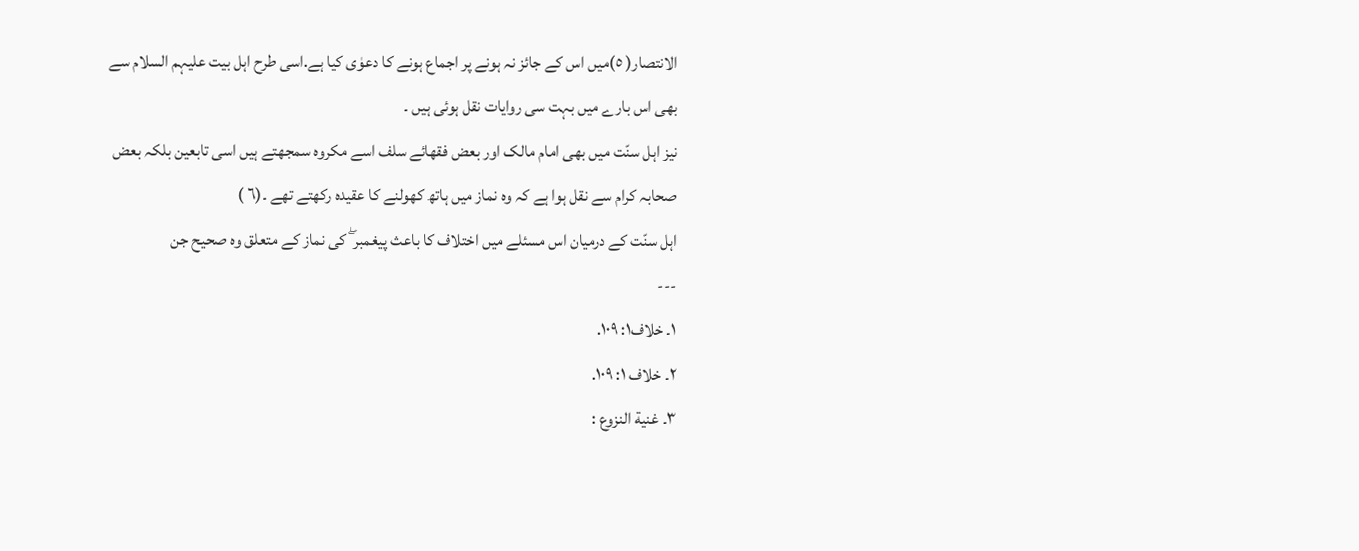الانتصار( ٥)میں اس کے جائز نہ ہونے پر اجماع ہونے کا دعوٰی کیا ہے.اسی طرح اہل بیت علیہم السلام سے بھی اس بارے میں بہت سی روایات نقل ہوئی ہیں ۔
نیز اہل سنّت میں بھی امام مالک اور بعض فقھائے سلف اسے مکروہ سمجھتے ہیں اسی تابعین بلکہ بعض صحابہ کرام سے نقل ہوا ہے کہ وہ نماز میں ہاتھ کھولنے کا عقیدہ رکھتے تھے ۔(٦ )
اہل سنّت کے درمیان اس مسئلے میں اختلاف کا باعث پیغمبر ۖ کی نماز کے متعلق وہ صحیح جن
---
١۔ خلاف١: ١٠٩.
٢۔ خلاف ١: ١٠٩.
٣۔ غنیة النزوع :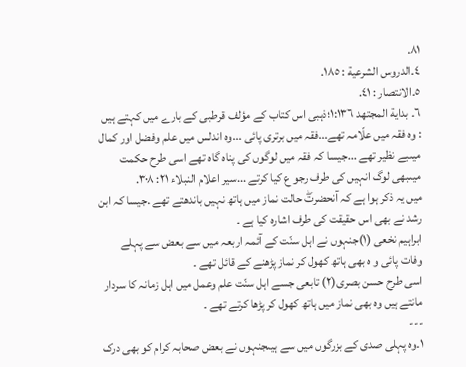٨١.
٤۔الدروس الشرعیة : ١٨٥.
٥۔الانتصار : ٤١.
٦۔ بدایة المجتھد ١:١٣٦؛ذہبی اس کتاب کے مؤلف قرطبی کے بارے میں کہتے ہیں : وہ فقہ میں علّامہ تھے...فقہ میں برتری پائی ...وہ اندلس میں علم وفضل اور کمال میںبے نظیر تھے ...جیسا کہ فقہ میں لوگوں کی پناہ گاہ تھے اسی طرح حکمت میںبھی لوگ انہیں کی طرف رجو ع کیا کرتے ...سیر اعلام النبلاء ٢١: ٣٠٨.
میں یہ ذکر ہوا ہے کہ آنحضرتۖ حالت نماز میں ہاتھ نہیں باندھتے تھے .جیسا کہ ابن رشد نے بھی اس حقیقت کی طرف اشارہ کیا ہے ۔
ابراہیم نخعی (١)جنہوں نے اہل سنّت کے آئمہ اربعہ میں سے بعض سے پہلے وفات پائی و ہ بھی ہاتھ کھول کر نماز پڑھنے کے قائل تھے ۔
اسی طرح حسن بصری(٢) تابعی جسے اہل سنّت علم وعمل میں اہل زمانہ کا سردار مانتے ہیں وہ بھی نماز میں ہاتھ کھول کر پڑھا کرتے تھے ۔
---
١۔وہ پہلی صدی کے بزرگوں میں سے ہیںجنہوں نے بعض صحابہ کرام کو بھی درک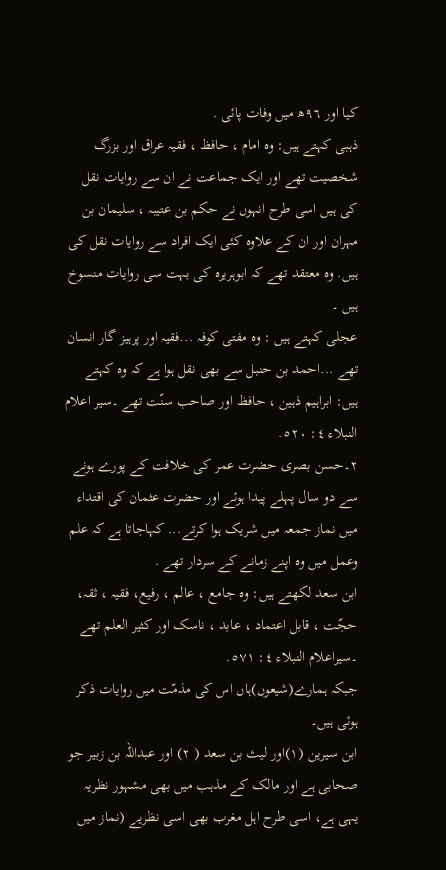کیا اور ٩٦ھ میں وفات پائی .
ذہبی کہتے ہیں: وہ امام ، حافظ ، فقیہ عراق اور بزرگ شخصیت تھے اور ایک جماعت نے ان سے روایات نقل کی ہیں اسی طرح انہوں نے حکم بن عتیبہ ، سلیمان بن مہران اور ان کے علاوہ کئی ایک افراد سے روایات نقل کی ہیں. وہ معتقد تھے کہ ابوہریرہ کی بہت سی روایات منسوخ ہیں ۔
عجلی کہتے ہیں : وہ مفتی کوفہ ...فقیہ اور پرہیز گار انسان تھے ...احمد بن حنبل سے بھی نقل ہوا ہے کہ وہ کہتے ہیں: ابراہیم ذہین ، حافظ اور صاحب سنّت تھے ۔سیر اعلام النبلاء ٤: ٥٢٠.
٢۔حسن بصری حضرت عمر کی خلافت کے پورے ہونے سے دو سال پہلے پیدا ہوئے اور حضرت عثمان کی اقتداء میں نماز جمعہ میں شریک ہوا کرتے... کہاجاتا ہے کہ علم وعمل میں وہ اپنے زمانے کے سردار تھے .
ابن سعد لکھتے ہیں: وہ جامع ، عالم ، رفیع، فقیہ ، ثقہ، حجّت ، قابل اعتماد ، عابد ، ناسک اور کثیر العلم تھے ۔سیراعلام النبلاء ٤: ٥٧١.
جبکہ ہمارے(شیعوں)ہاں اس کی مذمّت میں روایات ذکر ہوئی ہیں۔
ابن سیرین (١)اور لیث بن سعد ( ٢) اور عبداللہ بن زبیر جو صحابی ہے اور مالک کے مذہب میں بھی مشہور نظریہ یہی ہے، اسی طرح اہل مغرب بھی اسی نظریے (نماز میں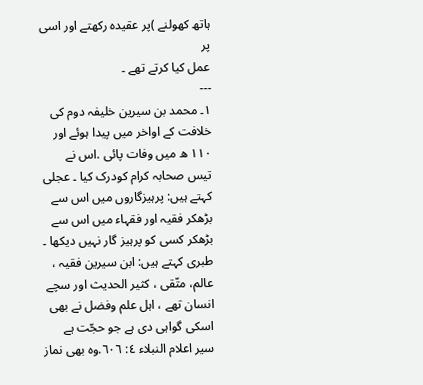ہاتھ کھولنے )پر عقیدہ رکھتے اور اسی پر
عمل کیا کرتے تھے ۔
---
١۔ محمد بن سیرین خلیفہ دوم کی خلافت کے اواخر میں پیدا ہوئے اور ١١٠ ھ میں وفات پائی .اس نے تیس صحابہ کرام کودرک کیا ۔ عجلی کہتے ہیں: پرہیزگاروں میں اس سے بڑھکر فقیہ اور فقہاء میں اس سے بڑھکر کسی کو پرہیز گار نہیں دیکھا ۔ طبری کہتے ہیں: ابن سیرین فقیہ ، عالم، متّقی ، کثیر الحدیث اور سچے انسان تھے ، اہل علم وفضل نے بھی اسکی گواہی دی ہے جو حجّت ہے سیر اعلام النبلاء ٤: ٦٠٦.وہ بھی نماز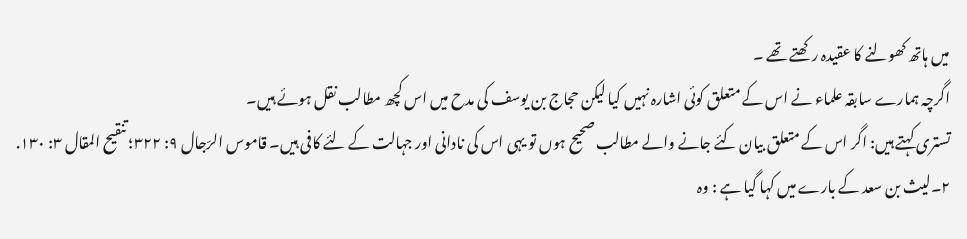میں ہاتھ کھولنے کا عقیدہ رکھتے تھے ۔
اگرچہ ہمارے سابقہ علماء نے اس کے متعلق کوئی اشارہ نہیں کیا لیکن حجاج بن یوسف کی مدح میں اس کچھ مطالب نقل ہوئے ہیں۔
تستری کہتے ہیں: اگر اس کے متعلق بیان کئے جانے والے مطالب صحیح ہوں تو یہی اس کی نادانی اور جہالت کے لئے کافی ہیں۔ قاموس الرّجال ٩: ٣٢٢؛ تنقیح المقال ٣: ١٣٠.
٢۔لیث بن سعد کے بارے میں کہا گیا ہے : وہ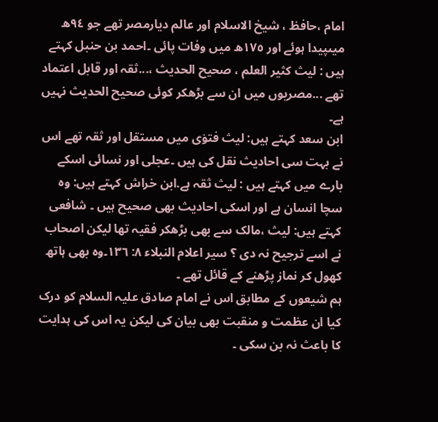امام ،حافظ ، شیخ الاسلام اور عالم دیارمصر تھے جو ٩٤ھ میںپیدا ہوئے اور ١٧٥ھ میں وفات پائی ۔احمد بن حنبل کہتے ہیں : لیث کثیر العلم ، صحیح الحدیث ،...ثقہ اور قابل اعتماد تھے ...مصریوں میں ان سے بڑھکر کوئی صحیح الحدیث نہیں ہے۔
ابن سعد کہتے ہیں: لیث فتوٰی میں مستقل اور ثقہ تھے اس نے بہت سی احادیث نقل کی ہیں ۔عجلی اور نسائی اسکے بارے میں کہتے ہیں : لیث ثقہ ہے.ابن خراش کہتے ہیں: وہ سچا انسان ہے اور اسکی احادیث بھی صحیح ہیں ۔ شافعی کہتے ہیں: لیث ،مالک سے بھی بڑھکر فقیہ تھا لیکن اصحاب نے اسے ترجیح نہ دی ؟ سیر اعلام النبلاء ٨: ١٣٦۔وہ بھی ہاتھ کھول کر نماز پڑھنے کے قائل تھے ۔
ہم شیعوں کے مطابق اس نے امام صادق علیہ السلام کو درک کیا ان عظمت و منقبت بھی بیان کی لیکن یہ اس کی ہدایت کا باعث نہ بن سکی ۔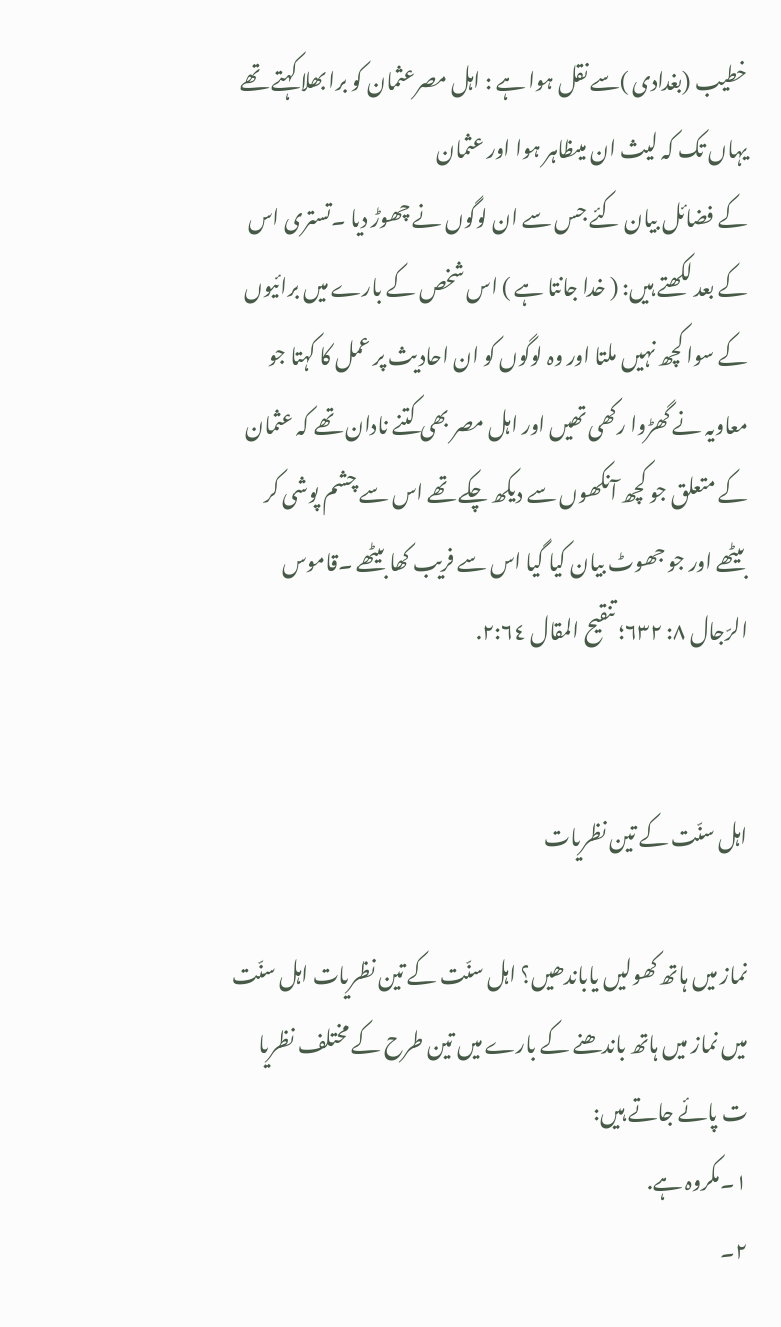خطیب (بغدادی )سے نقل ہوا ہے : اہل مصرعثمان کو برا بھلا کہتے تھے یہاں تک کہ لیث ان میںظاہر ہوا اور عثمان
کے فضائل بیان کئے جس سے ان لوگوں نے چھوڑ دیا ۔تستری اس کے بعد لکھتے ہیں: ( خدا جانتا ہے ) اس شخص کے بارے میں برائیوں کے سوا کچھ نہیں ملتا اور وہ لوگوں کو ان احادیث پر عمل کا کہتا جو معاویہ نے گھڑوا رکھی تھیں اور اہل مصر بھی کتنے نادان تھے کہ عثمان کے متعلق جو کچھ آنکھوں سے دیکھ چکے تھے اس سے چشم پوشی کر بیٹھے اور جو جھوٹ بیان کیا گیا اس سے فریب کھا بیٹھے ۔قاموس الرّجال ٨: ٦٣٢؛ تنقیح المقال ٢:٦٤.


اہل سنّت کے تین نظریات

نماز میں ہاتھ کھولیں یاباندھیں؟ اہل سنّت کے تین نظریات اہل سنّت میں نماز میں ہاتھ باندھنے کے بارے میں تین طرح کے مختلف نظریا ت پائے جاتے ہیں:
١۔مکروہ ہے.
٢۔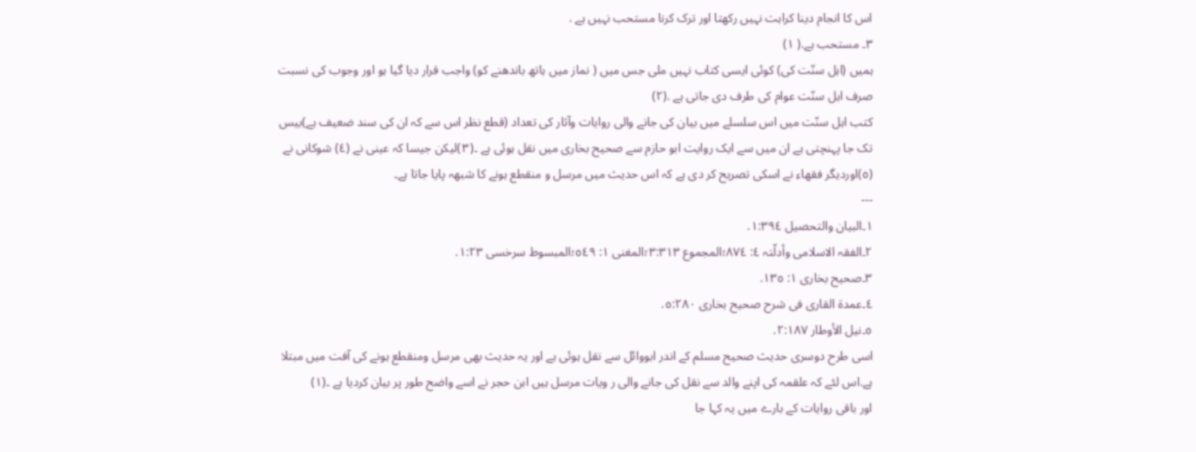اس کا انجام دینا کراہت نہیں رکھتا اور ترک کرنا مستحب نہیں ہے .
٣۔ مستحب ہے.( ١)
ہمیں (اہل سنّت کی) کوئی ایسی کتاب نہیں ملی جس میں ( نماز میں ہاتھ باندھنے کو) واجب قرار دیا گیا ہو اور وجوب کی نسبت صرف اہل سنّت عوام کی طرف دی جاتی ہے .(٢)
کتب اہل سنّت میں اس سلسلے میں بیان کی جانے والی روایات وآثار کی تعداد (قطع نظر اس سے کہ ان کی سند ضعیف ہے)بیس تک جا پہنچتی ہے ان میں سے ایک روایت ابو حازم سے صحیح بخاری میں نقل ہوئی ہے ۔(٣)لیکن جیسا کہ عینی نے (٤) شوکانی نے (٥)اوردیگر فقھاء نے اسکی تصریح کر دی ہے کہ اس حدیث میں مرسل و منقطع ہونے کا شبھہ پایا جاتا ہے۔
---
١۔البیان والتحصیل ١:٣٩٤.
٢۔الفقہ الاسلامی وأدلّتہ ٤: ٨٧٤؛المجموع ٣:٣١٣؛المغنی ١: ٥٤٩؛المبسوط سرخسی ١:٢٣.
٣۔صحیح بخاری ١: ١٣٥.
٤۔عمدة القاری فی شرح صحیح بخاری ٥:٢٨٠.
٥۔نیل الأوطار ٢:١٨٧.
اسی طرح دوسری حدیث صحیح مسلم کے اندر ابووائل سے نقل ہوئی ہے اور یہ حدیث بھی مرسل ومنقطع ہونے کی آفت میں مبتلا ہے.اس لئے کہ علقمہ کی اپنے والد سے نقل کی جانے والی ر ویات مرسل ہیں ابن حجر نے اسے واضح طور پر بیان کردیا ہے ۔(١)
اور باقی روایات کے بارے میں یہ کہا جا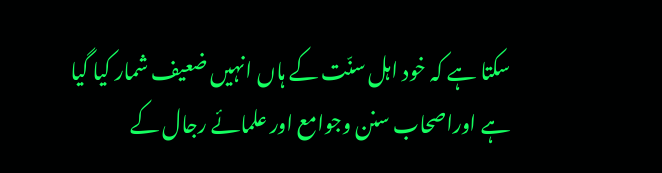سکتا ہے کہ خود اہل سنّت کے ہاں انہیں ضعیف شمار کیا گیا ہے اوراصحاب سنن وجوامع اور علمائے رجال کے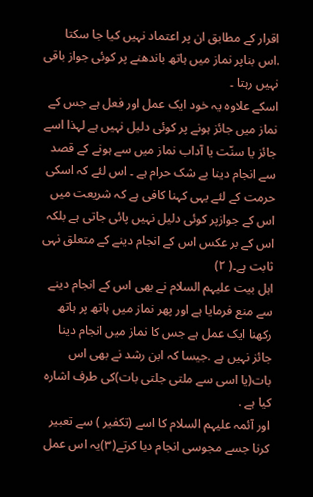اقرار کے مطابق ان پر اعتماد نہیں کیا جا سکتا .اس بناپر نماز میں ہاتھ باندھنے پر کوئی جواز باقی نہیں رہتا ۔
اسکے علاوہ یہ خود ایک عمل اور فعل ہے جس کے نماز میں جائز ہونے پر کوئی دلیل نہیں ہے لہذا اسے جائز یا سنّت یا آداب نماز میں سے ہونے کے قصد سے انجام دینا بے شک حرام ہے ۔ اس لئے کہ اسکی حرمت کے لئے یہی کہنا کافی ہے کہ شریعت میں اس کے جوازپر کوئی دلیل نہیں پائی جاتی ہے بلکہ اس کے بر عکس اس کے انجام دینے کے متعلق نہی ثابت ہے۔( ٢)
اہل بیت علیہم السلام نے بھی اس کے انجام دینے سے منع فرمایا ہے اور پھر نماز میں ہاتھ پر ہاتھ رکھنا ایک عمل ہے جس کا نماز میں انجام دینا جائز نہیں ہے .جیسا کہ ابن رشد نے بھی اس بات(یا اسی سے ملتی جلتی بات)کی طرف اشارہ کیا ہے .
اور آئمہ علیہم السلام کا اسے (تکفیر ) سے تعبیر کرنا جسے مجوسی انجام دیا کرتے(٣)یہ اس عمل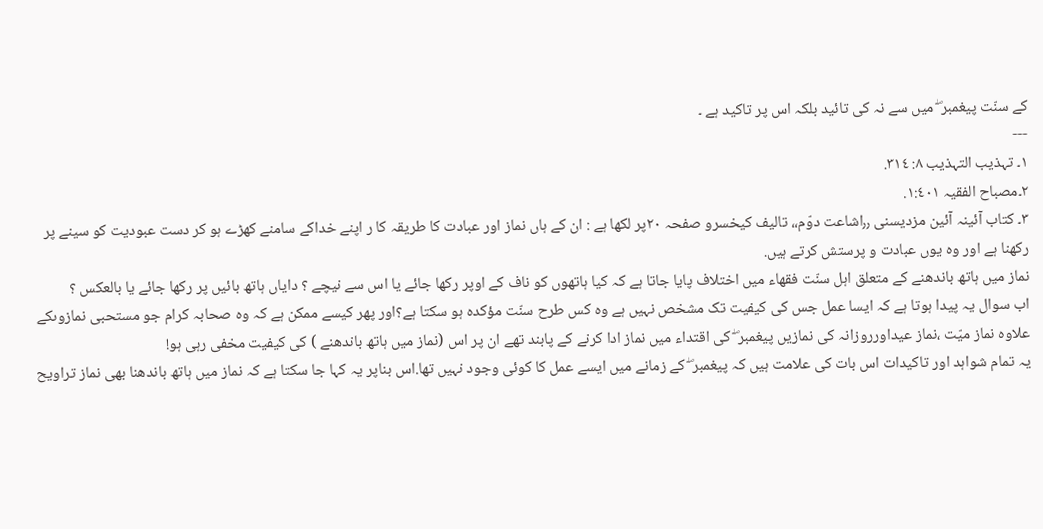کے سنّت پیغمبر ۖ میں سے نہ کی تائید بلکہ اس پر تاکید ہے ۔
---
١۔ تہذیب التہذیب ٨: ٣١٤.
٢۔مصباح الفقیہ ١:٤٠١.
٣۔ کتاب آئینہ آئین مزدیسنی ٫٫اشاعت دوّم،، تالیف کیخسرو صفحہ ٢٠پر لکھا ہے : ان کے ہاں نماز اور عبادت کا طریقہ کا ر اپنے خداکے سامنے کھڑے ہو کر دست عبودیت کو سینے پر رکھنا ہے اور وہ یوں عبادت و پرستش کرتے ہیں.
نماز میں ہاتھ باندھنے کے متعلق اہل سنّت فقھاء میں اختلاف پایا جاتا ہے کہ کیا ہاتھوں کو ناف کے اوپر رکھا جائے یا اس سے نیچے ؟ دایاں ہاتھ بائیں پر رکھا جائے یا بالعکس ؟
اب سوال یہ پیدا ہوتا ہے کہ ایسا عمل جس کی کیفیت تک مشخص نہیں ہے وہ کس طرح سنّت مؤکدہ ہو سکتا ہے؟اور پھر کیسے ممکن ہے کہ وہ صحابہ کرام جو مستحبی نمازوںکے علاوہ نماز میّت ،نماز عیداورروزانہ کی نمازیں پیغمبر ۖ کی اقتداء میں نماز ادا کرنے کے پابند تھے ان پر اس (نماز میں ہاتھ باندھنے ) کی کیفیت مخفی رہی ہو!
یہ تمام شواہد اور تاکیدات اس بات کی علامت ہیں کہ پیغمبر ۖ کے زمانے میں ایسے عمل کا کوئی وجود نہیں تھا.اس بناپر یہ کہا جا سکتا ہے کہ نماز میں ہاتھ باندھنا بھی نماز تراویح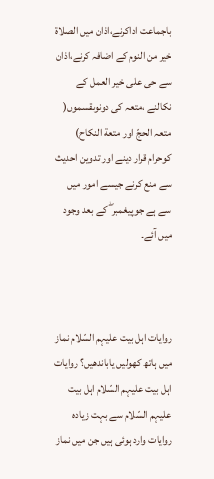باجماعت اداکرنے،اذان میں الصلاة خیر من النوم کے اضافہ کرنے،اذان سے حی علی خیر العمل کے نکالنے ،متعہ کی دونوںقسموں( متعہ الحجّ اور متعة النکاح) کوحرام قرار دینے اور تدوین احدیث سے منع کرنے جیسے امور میں سے ہے جوپیغمبر ۖ کے بعد وجود میں آئے۔



روایات اہل بیت علیہم السّلام نماز میں ہاتھ کھولیں یاباندھیں؟ روایات اہل بیت علیہم السّلام اہل بیت علیہم السّلام سے بہت زیادہ روایات وارد ہوئی ہیں جن میں نماز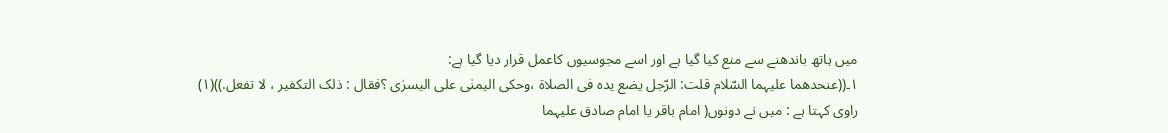میں ہاتھ باندھنے سے منع کیا گیا ہے اور اسے مجوسیوں کاعمل قرار دیا گیا ہے:
١۔((عنحدھما علیہما السّلام قلت: الرّجل یضع یدہ فی الصلاة ،وحکی الیمنٰی علی الیسرٰی ؟فقال : ذلک التکفیر ، لا تفعل.))(١)
راوی کہتا ہے : میں نے دونوں( امام باقر یا امام صادق علیہما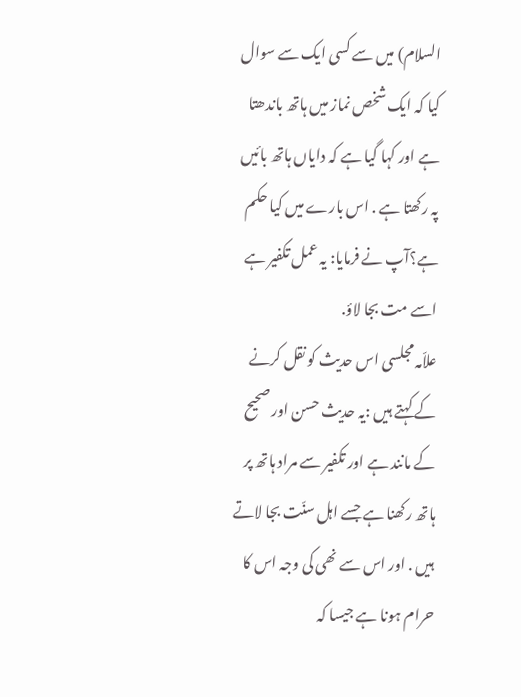السلام) میں سے کسی ایک سے سوال کیا کہ ایک شخص نماز میں ہاتھ باندھتا ہے اور کہا گیا ہے کہ دایاں ہاتھ بائیں پہ رکھتا ہے . اس بارے میں کیا حکم ہے؟آپ نے فرمایا: یہ عمل تکفیر ہے اسے مت بجا لاؤ.
علاّمہ مجلسی اس حدیث کو نقل کرنے کے کہتے ہیں :یہ حدیث حسن اور صحیح کے مانند ہے اور تکفیر سے مراد ہاتھ پر ہاتھ رکھنا ہے جسے اہل سنّت بجا لاتے ہیں . اور اس سے نھی کی وجہ اس کا حرام ہونا ہے جیسا کہ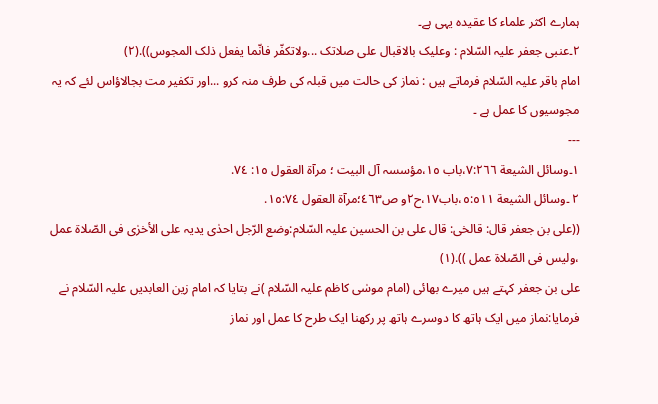ہمارے اکثر علماء کا عقیدہ یہی ہے۔
٢۔عنبی جعفر علیہ السّلام : وعلیک بالاقبال علی صلاتک ...ولاتکفّر فانّما یفعل ذلک المجوس)).(٢)
امام باقر علیہ السّلام فرماتے ہیں : نماز کی حالت میں قبلہ کی طرف منہ کرو ...اور تکفیر مت بجالاؤاس لئے کہ یہ مجوسیوں کا عمل ہے ۔
---
١۔وسائل الشیعة ٧:٢٦٦،باب ١٥،مؤسسہ آل البیت ؛ مرآة العقول ١٥: ٧٤.
٢ ۔وسائل الشیعة ٥:٥١١،باب١٧،ح٢و ص٤٦٣؛مرآة العقول ١٥:٧٤.
((علی بن جعفر قال: قالخی: قال علی بن الحسین علیہ السّلام:وضع الرّجل احدٰی یدیہ علی الأخرٰی فی الصّلاة عمل ،ولیس فی الصّلاة عمل )).(١)
علی بن جعفر کہتے ہیں میرے بھائی (امام موسٰی کاظم علیہ السّلام )نے بتایا کہ امام زین العابدیں علیہ السّلام نے فرمایا:نماز میں ایک ہاتھ کا دوسرے ہاتھ پر رکھنا ایک طرح کا عمل اور نماز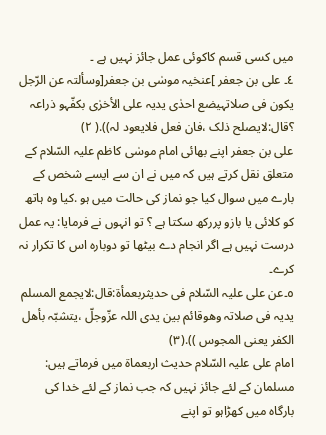میں کسی قسم کاکوئی عمل جائز نہیں ہے ۔
٤۔ علی بن جعفر ]عنخیہ موسٰی بن جعفر[وسألتہ عن الرّجل یکون فی صلاتہیضع احدٰی یدیہ علی الأخرٰی بکفّہو ذراعہ ؟قال:لایصلح ذلک ،فان فعل فلایعود لہ)).( ٢)
علی بن جعفر اپنے بھائی امام موسٰی کاظم علیہ السّلام کے متعلق نقل کرتے ہیں کہ میں نے ان سے ایسے شخص کے بارے میں سوال کیا جو نماز کی حالت میں ہو .کیا وہ ہاتھ کو کلائی یا بازو پررکھ سکتا ہے ؟ تو انہوں نے فرمایا: یہ عمل درست نہیں ہے اگر انجام دے بیٹھا تو دوبارہ اس کا تکرار نہ کرے۔
٥۔عن علی علیہ السّلام فی حدیثربعمأة:قال:لایجمع المسلم یدیہ فی صلاتہ وھوقائم بین یدی اللہ عزّوجلّ ،یتشبّہ بأھل الکفر یعنی المجوس )).(٣)
امام علی علیہ السّلام حدیث اربعماة میں فرماتے ہیں: مسلمان کے لئے جائز نہیں کہ جب نماز کے لئے خدا کی بارگاہ میں کھڑاہو تو اپنے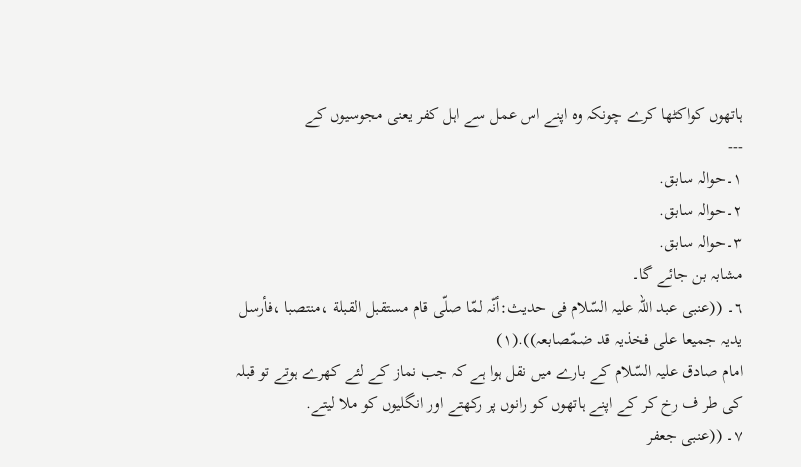ہاتھوں کواکٹھا کرے چونکہ وہ اپنے اس عمل سے اہل کفر یعنی مجوسیوں کے
---
١۔حوالہ سابق.
٢۔حوالہ سابق.
٣۔حوالہ سابق.
مشابہ بن جائے گا۔
٦۔ ((عنبی عبد اللہ علیہ السّلام فی حدیث:أنّہ لمّا صلّی قام مستقبل القبلة ،منتصبا ،فأرسل یدیہ جمیعا علی فخذیہ قد ضمّصابعہ)).(١)
امام صادق علیہ السّلام کے بارے میں نقل ہوا ہے کہ جب نماز کے لئے کھرے ہوتے تو قبلہ کی طر ف رخ کر کے اپنے ہاتھوں کو رانوں پر رکھتے اور انگلیوں کو ملا لیتے.
٧۔ ((عنبی جعفر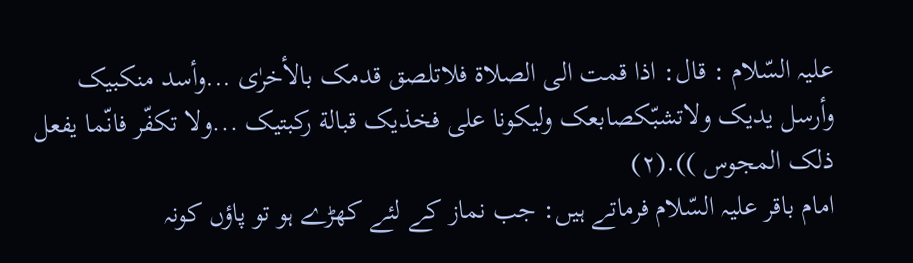علیہ السّلام : قال: اذا قمت الی الصلاة فلاتلصق قدمک بالأخرٰی ...وأسد منکبیک وأرسل یدیک ولاتشبّکصابعک ولیکونا علی فخذیک قبالة رکبتیک ...ولا تکفّر فانّما یفعل ذلک المجوس )).(٢)
امام باقر علیہ السّلام فرماتے ہیں: جب نماز کے لئے کھڑے ہو تو پاؤں کونہ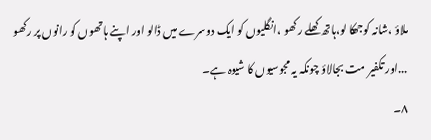ملاؤ ،شانہ کوجھکا لو،ہاتھ کھلے رکھو ،انگلیوں کو ایک دوسرے میں ڈالو اور اپنے ہاتھوں کو رانوں پر رکھو ...اور تکفیر مت بجالاؤ چونکہ یہ مجوسیوں کا شیوہ ہے۔
٨۔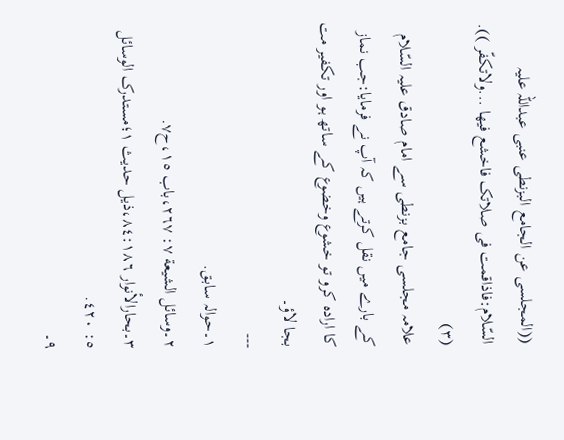((المجلسی عن الجامع البزنطی عنبی عبداللہ علیہ السّلام:فاذاقمت فی صلاتک فاخشع فیھا ...ولاتکفّر )). (٣)
علامہ مجلسی جامع بزنطی سے امام صادق علیہ السّلام کے بارے میں نقل کرتے ہیں کہ آپ نے فرمایا:جب نماز کا ارادہ کرو تو خشوع وخضوع کے ساتھ ہو اور تکفیر مت بجا لاؤ۔
---
١۔حوالہ سابق.
٢۔وسائل الشیعة ٧: ٢٦٧،باب ١٥،ح٧.
٣۔بحارالأنوار ٨٤:١٨٦،ذیل حدیث ١؛مستدرک الوسائل ٥: ٤٢٠.
٩۔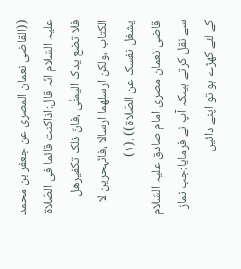((القاضی نعمان المصری عن جعفر بن محمد علیہ السّلام انّہ قال:اذاکنت قائما فی الصّلاة فلا تضع یدک الیمنٰی ،فانّ ذلک تکفیرھل الکتاب ،ولکن ارسلھما ارسالا ،فانّہحرین لا یشغل نفسک عن الصّلاة)) .(١)
قاضی نعمان مصری امام صادق علیہ السّلام سے نقل کرتے ہیںکہ آپ نے فرمایا:جب نماز کے لئے کھڑے ہو تو اپنے دائیں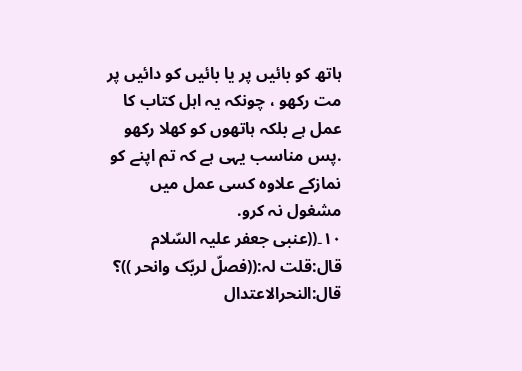ہاتھ کو بائیں پر یا بائیں کو دائیں پر مت رکھو ، چونکہ یہ اہل کتاب کا عمل ہے بلکہ ہاتھوں کو کھلا رکھو .پس مناسب یہی ہے کہ تم اپنے کو نمازکے علاوہ کسی عمل میں مشغول نہ کرو.
١٠۔((عنبی جعفر علیہ السّلام قال:قلت لہ:((فصلّ لربّک وانحر ))؟
قال:النحرالاعتدال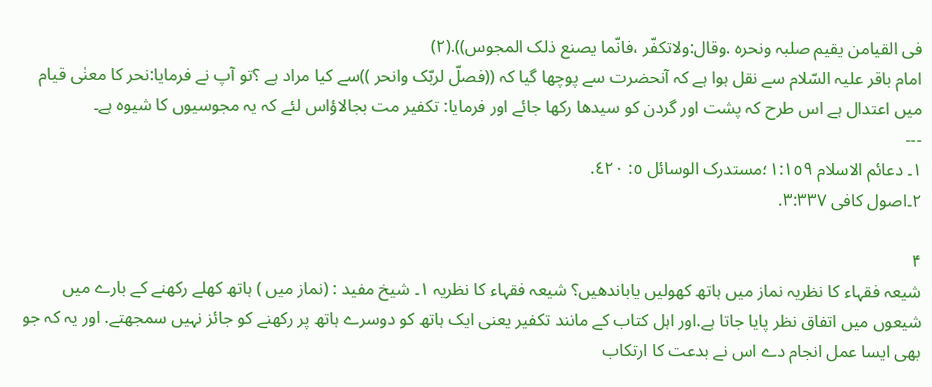فی القیامن یقیم صلبہ ونحرہ .وقال:ولاتکفّر ،فانّما یصنع ذلک المجوس)).(٢)
امام باقر علیہ السّلام سے نقل ہوا ہے کہ آنحضرت سے پوچھا گیا کہ ((فصلّ لربّک وانحر ))سے کیا مراد ہے ؟تو آپ نے فرمایا:نحر کا معنٰی قیام میں اعتدال ہے اس طرح کہ پشت اور گردن کو سیدھا رکھا جائے اور فرمایا: تکفیر مت بجالاؤاس لئے کہ یہ مجوسیوں کا شیوہ ہے۔
---
١۔ دعائم الاسلام ١:١٥٩؛مستدرک الوسائل ٥: ٤٢٠.
٢۔اصول کافی ٣:٣٣٧.

۴
شیعہ فقہاء کا نظریہ نماز میں ہاتھ کھولیں یاباندھیں؟ شیعہ فقہاء کا نظریہ ١۔ شیخ مفید : (نماز میں ) ہاتھ کھلے رکھنے کے بارے میں شیعوں میں اتفاق نظر پایا جاتا ہے.اور اہل کتاب کے مانند تکفیر یعنی ایک ہاتھ کو دوسرے ہاتھ پر رکھنے کو جائز نہیں سمجھتے. اور یہ کہ جو بھی ایسا عمل انجام دے اس نے بدعت کا ارتکاب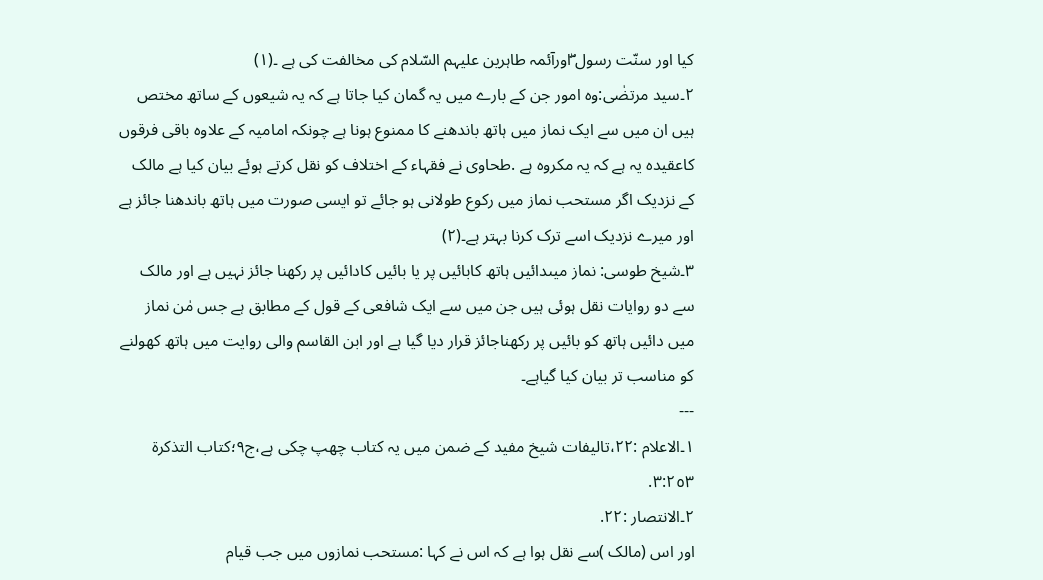کیا اور سنّت رسول ۖاورآئمہ طاہرین علیہم السّلام کی مخالفت کی ہے ۔(١)
٢۔سید مرتضٰی:وہ امور جن کے بارے میں یہ گمان کیا جاتا ہے کہ یہ شیعوں کے ساتھ مختص ہیں ان میں سے ایک نماز میں ہاتھ باندھنے کا ممنوع ہونا ہے چونکہ امامیہ کے علاوہ باقی فرقوں کاعقیدہ یہ ہے کہ یہ مکروہ ہے .طحاوی نے فقہاء کے اختلاف کو نقل کرتے ہوئے بیان کیا ہے مالک کے نزدیک اگر مستحب نماز میں رکوع طولانی ہو جائے تو ایسی صورت میں ہاتھ باندھنا جائز ہے اور میرے نزدیک اسے ترک کرنا بہتر ہے۔(٢)
٣۔شیخ طوسی: نماز میںدائیں ہاتھ کابائیں پر یا بائیں کادائیں پر رکھنا جائز نہیں ہے اور مالک سے دو روایات نقل ہوئی ہیں جن میں سے ایک شافعی کے قول کے مطابق ہے جس مٰن نماز میں دائیں ہاتھ کو بائیں پر رکھناجائز قرار دیا گیا ہے اور ابن القاسم والی روایت میں ہاتھ کھولنے کو مناسب تر بیان کیا گیاہے۔
---
١۔الاعلام :٢٢،تالیفات شیخ مفید کے ضمن میں یہ کتاب چھپ چکی ہے،ج٩؛کتاب التذکرة ٣:٢٥٣.
٢۔الانتصار :٢٢.
اور اس (مالک )سے نقل ہوا ہے کہ اس نے کہا :مستحب نمازوں میں جب قیام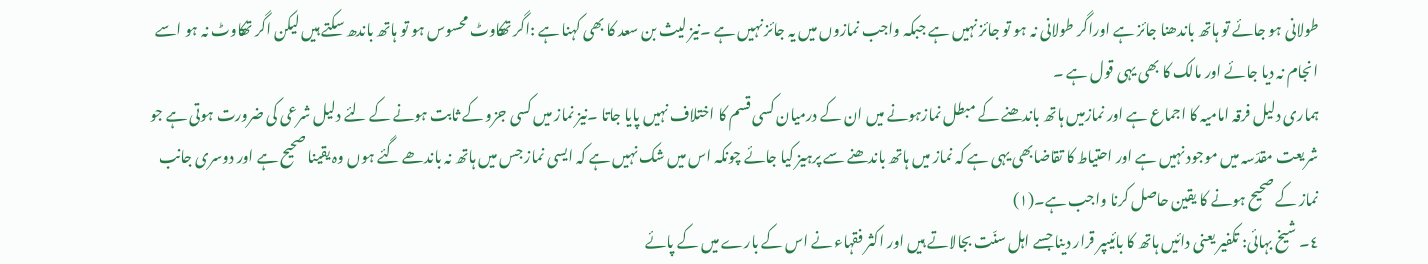طولانی ہو جائے تو ہاتھ باندھنا جائز ہے اوراگر طولانی نہ ہو تو جائز نہیں ہے جبکہ واجب نمازوں میں یہ جائز نہیں ہے ۔نیز لیث بن سعد کا بھی کہنا ہے :اگر تھکاوٹ محسوس ہو تو ہاتھ باندھ سکتے ہیں لیکن اگر تھکاوٹ نہ ہو اسے انجام نہ دیا جائے اور مالک کا بھی یہی قول ہے ۔
ہماری دلیل فرقہ امامیہ کا اجماع ہے اور نمازمیں ہاتھ باندھنے کے مبطل نمازہونے میں ان کے درمیان کسی قسم کا اختلاف نہیں پایا جاتا ۔نیز نماز میں کسی جزو کے ثابت ہونے کے لئے دلیل شرعی کی ضرورت ہوتی ہے جو شریعت مقدّسہ میں موجود نہیں ہے اور احتیاط کا تقاضابھی یہی ہے کہ نماز میں ہاتھ باندھنے سے پرہیز کیا جائے چونکہ اس میں شک نہیں ہے کہ ایسی نماز جس میں ہاتھ نہ باندھے گئے ہوں وہ یقینا صحیح ہے اور دوسری جانب نماز کے صحیح ہونے کا یقین حاصل کرنا واجب ہے۔(١)
٤۔ شیخ بہائی: تکفیر یعنی دائیں ہاتھ کا بائیںپر قرار دینا جسے اہل سنّت بجالاتے ہیں اور اکثر فقہاء نے اس کے بارے میں کے پائے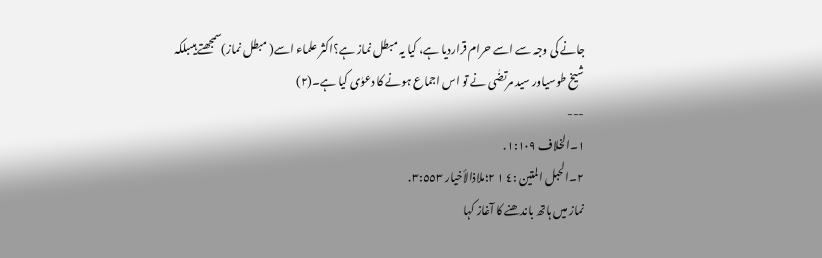جانے کی وجہ سے اسے حرام قراردیا ہے، کیا یہ مبطل نماز ہے؟اکثر علماء اسے( مبطل نماز)سمجھتے ہیںبلکہ شیخ طوسیاور سید مرتضٰی نے تو اس اجماع ہونے کا دعوٰی کیا ہے۔(٢)
---
١۔الخلاف ١:١٠٩.
٢۔الحبل المتین :٤ ١ ٢؛ملاذالأخیار ٣:٥٥٣.
نماز میں ہاتھ باندھنے کا آغاز کہا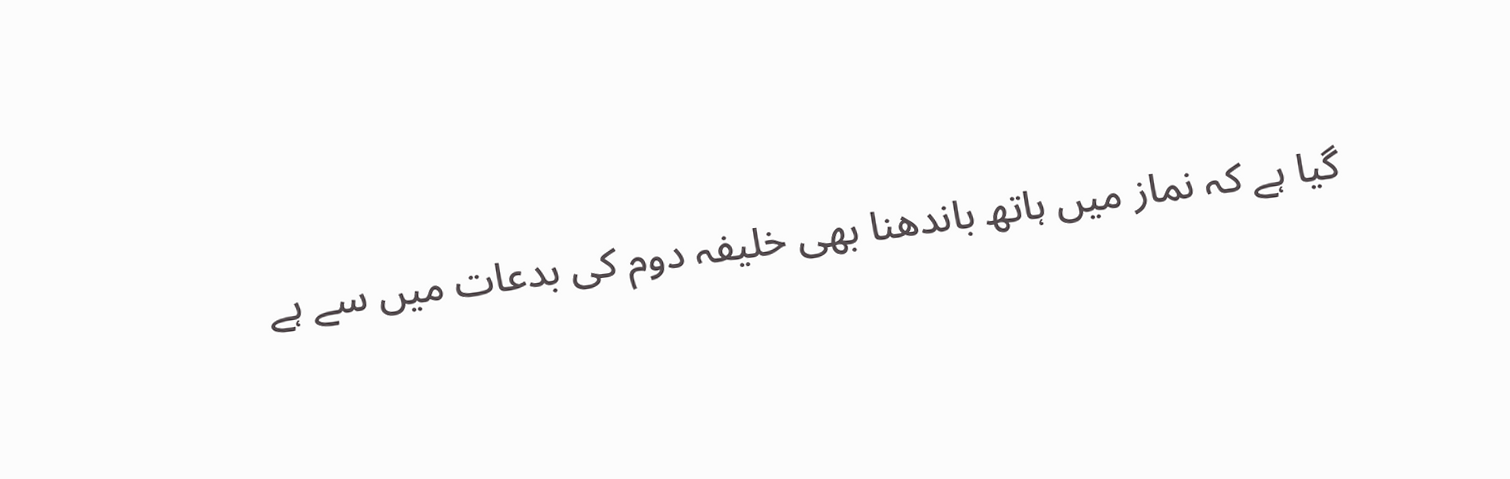گیا ہے کہ نماز میں ہاتھ باندھنا بھی خلیفہ دوم کی بدعات میں سے ہے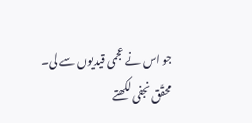جو اس نے عجمی قیدیوں سے لی۔
محقّق نجفی لکھتے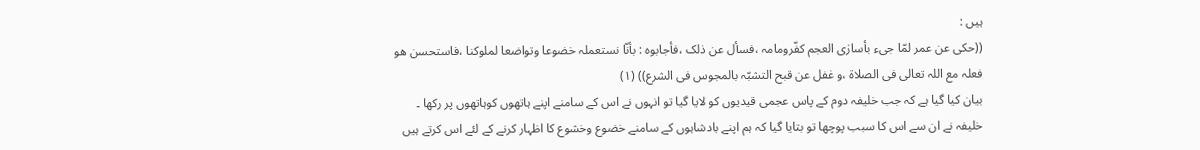ہیں :
((حکی عن عمر لمّا جیء بأسارٰی العجم کفّرومامہ ،فسأل عن ذلک ،فأجابوہ : بأنّا نستعملہ خضوعا وتواضعا لملوکنا ،فاستحسن ھو فعلہ مع اللہ تعالی فی الصلاة ،و غفل عن قبح التشبّہ بالمجوس فی الشرع)) (١)
بیان کیا گیا ہے کہ جب خلیفہ دوم کے پاس عجمی قیدیوں کو لایا گیا تو انہوں نے اس کے سامنے اپنے ہاتھوں کوہاتھوں پر رکھا ۔
خلیفہ نے ان سے اس کا سبب پوچھا تو بتایا گیا کہ ہم اپنے بادشاہوں کے سامنے خضوع وخشوع کا اظہار کرنے کے لئے اس کرتے ہیں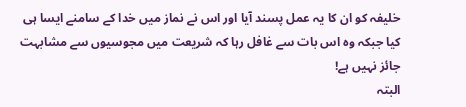خلیفہ کو ان کا یہ عمل پسند آیا اور اس نے نماز میں خدا کے سامنے ایسا ہی کیا جبکہ وہ اس بات سے غافل رہا کہ شریعت میں مجوسیوں سے مشابہت جائز نہیں ہے!
البتہ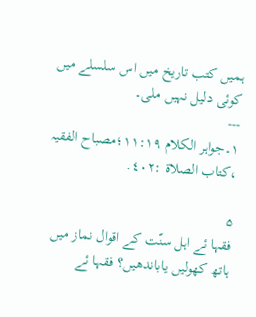ہمیں کتب تاریخ میں اس سلسلے میں کوئی دلیل نہیں ملی۔
---
١۔جواہر الکلام ١١:١٩؛مصباح الفقیہ ،کتاب الصلاة :٤٠٢.

۵
فقہا ئے اہل سنّت کے اقوال نماز میں ہاتھ کھولیں یاباندھیں؟ فقہا ئے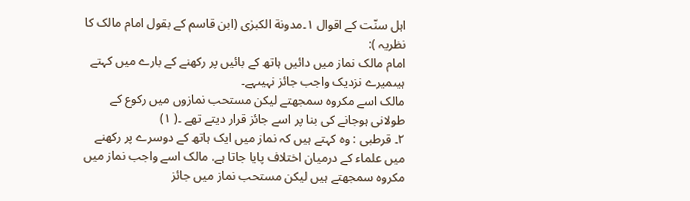اہل سنّت کے اقوال ١۔مدونة الکبرٰی (ابن قاسم کے بقول امام مالک کا نظریہ ):
امام مالک نماز میں دائیں ہاتھ کے بائیں پر رکھنے کے بارے میں کہتے ہیںمیرے نزدیک واجب جائز نہیںہے۔
مالک اسے مکروہ سمجھتے لیکن مستحب نمازوں میں رکوع کے طولانی ہوجانے کی بنا پر اسے جائز قرار دیتے تھے ۔( ١)
٢۔ قرطبی : وہ کہتے ہیں کہ نماز میں ایک ہاتھ کے دوسرے پر رکھنے میں علماء کے درمیان اختلاف پایا جاتا ہے. مالک اسے واجب نماز میں مکروہ سمجھتے ہیں لیکن مستحب نماز میں جائز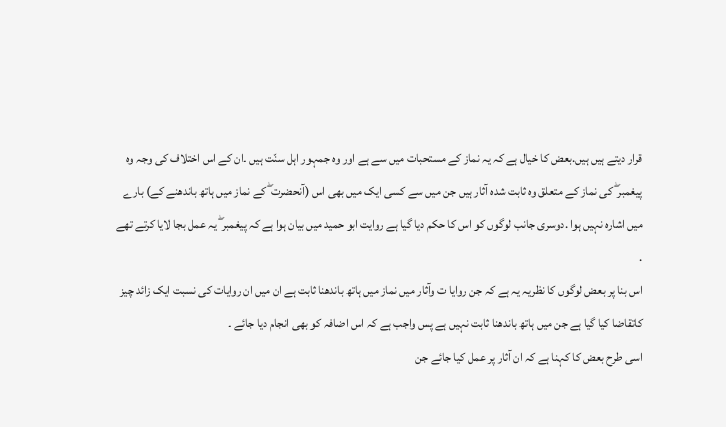قرار دیتے ہیں ہیں.بعض کا خیال ہے کہ یہ نماز کے مستحبات میں سے ہے اور وہ جمہور اہل سنّت ہیں ۔ان کے اس اختلاف کی وجہ وہ پیغمبر ۖ کی نماز کے متعلق وہ ثابت شدہ آثار ہیں جن میں سے کسی ایک میں بھی اس (آنحضرت ۖ کے نماز میں ہاتھ باندھنے کے) بارے میں اشارہ نہیں ہوا .دوسری جانب لوگوں کو اس کا حکم دیا گیا ہے روایت ابو حمید میں بیان ہوا ہے کہ پیغمبر ۖ یہ عمل بجا لایا کرتے تھے .
اس بنا پر بعض لوگوں کا نظریہ یہ ہے کہ جن روایا ت وآثار میں نماز میں ہاتھ باندھنا ثابت ہے ان میں ان روایات کی نسبت ایک زائد چیز کاتقاضا کیا گیا ہے جن میں ہاتھ باندھنا ثابت نہیں ہے پس واجب ہے کہ اس اضافہ کو بھی انجام دیا جائے ۔
اسی طرح بعض کا کہنا ہے کہ ان آثار پر عمل کیا جائے جن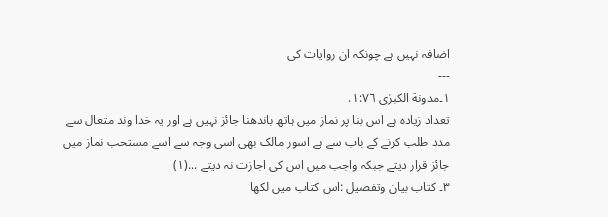اضافہ نہیں ہے چونکہ ان روایات کی
---
١۔مدونة الکبرٰی ١:٧٦.
تعداد زیادہ ہے اس بنا پر نماز میں ہاتھ باندھنا جائز نہیں ہے اور یہ خدا وند متعال سے مدد طلب کرنے کے باب سے ہے اسور مالک بھی اسی وجہ سے اسے مستحب نماز میں جائز قرار دیتے جبکہ واجب میں اس کی اجازت نہ دیتے ...(١)
٣۔ کتاب بیان وتفصیل :اس کتاب میں لکھا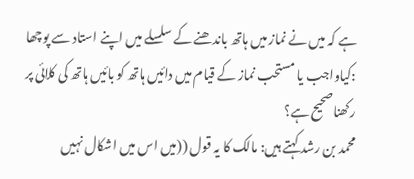ہے کہ میں نے نماز میں ہاتھ باندھنے کے سلسلے میں اپنے استاد سے پوچھا :کیاواجب یا مستحب نماز کے قیام میں دائیں ہاتھ کو بائیں ہاتھ کی کلائی پر رکھناصحیح ہے؟
محمد بن رشد کہتے ہیں: مالک کا یہ قول ((میں اس میں اشکال نہیں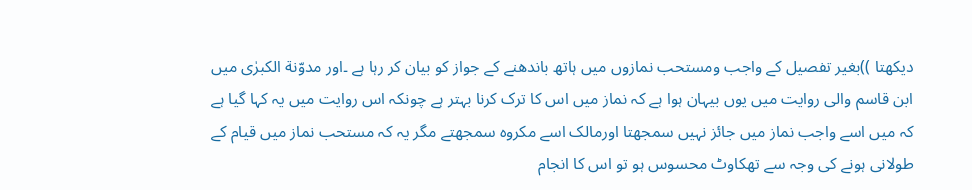دیکھتا ))بغیر تفصیل کے واجب ومستحب نمازوں میں ہاتھ باندھنے کے جواز کو بیان کر رہا ہے ۔اور مدوّنة الکبرٰی میں ابن قاسم والی روایت میں یوں بیہان ہوا ہے کہ نماز میں اس کا ترک کرنا بہتر ہے چونکہ اس روایت میں یہ کہا گیا ہے کہ میں اسے واجب نماز میں جائز نہیں سمجھتا اورمالک اسے مکروہ سمجھتے مگر یہ کہ مستحب نماز میں قیام کے طولانی ہونے کی وجہ سے تھکاوٹ محسوس ہو تو اس کا انجام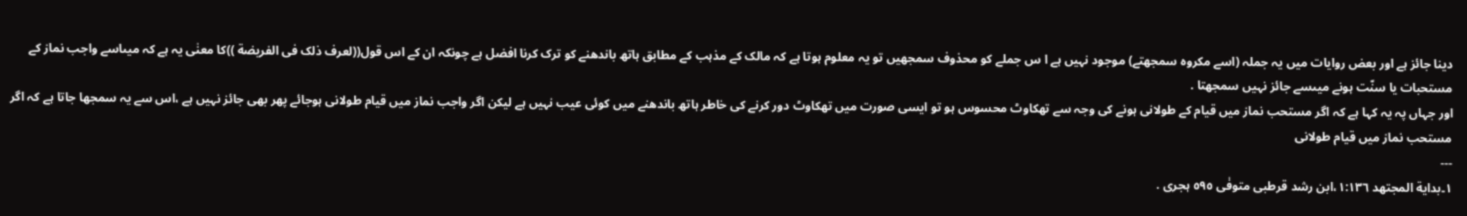دینا جائز ہے اور بعض روایات میں یہ جملہ (اسے مکروہ سمجھتے) موجود نہیں ہے ا س جملے کو محذوف سمجھیں تو یہ معلوم ہوتا ہے کہ مالک کے مذہب کے مطابق ہاتھ باندھنے کو ترک کرنا افضل ہے چونکہ ان کے اس قول((لعرف ذلک فی الفریضة ))کا معنٰی یہ ہے کہ میںاسے واجب نماز کے مستحبات یا سنّت ہونے میںسے جائز نہیں سمجھتا .
اور جہاں پہ یہ کہا ہے کہ اگر مستحب نماز میں قیام کے طولانی ہونے کی وجہ سے تھکاوٹ محسوس ہو تو ایسی صورت میں تھکاوٹ دور کرنے کی خاطر ہاتھ باندھنے میں کوئی عیب نہیں ہے لیکن اگر واجب نماز میں قیام طولانی ہوجائے پھر بھی جائز نہیں ہے ،اس سے یہ سمجھا جاتا ہے کہ اگر مستحب نماز میں قیام طولانی
---
١۔بدایة المجتھد ١:١٣٦،ابن رشد قرطبی متوفٰی ٥٩٥ ہجری .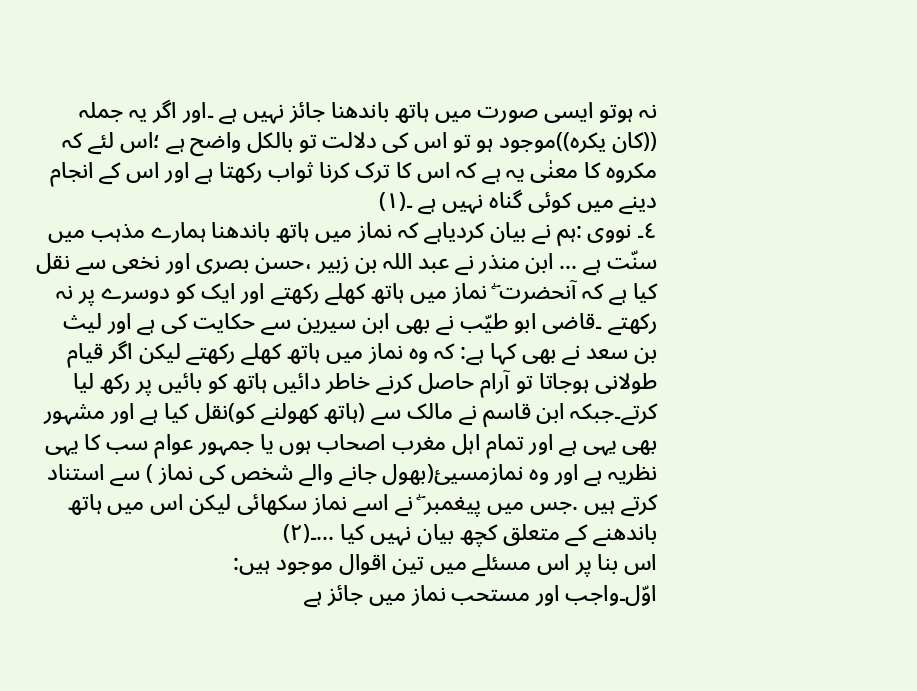نہ ہوتو ایسی صورت میں ہاتھ باندھنا جائز نہیں ہے ۔اور اگر یہ جملہ ((کان یکرہ))موجود ہو تو اس کی دلالت تو بالکل واضح ہے ؛اس لئے کہ مکروہ کا معنٰی یہ ہے کہ اس کا ترک کرنا ثواب رکھتا ہے اور اس کے انجام دینے میں کوئی گناہ نہیں ہے ۔(١)
٤۔ نووی :ہم نے بیان کردیاہے کہ نماز میں ہاتھ باندھنا ہمارے مذہب میں سنّت ہے ... ابن منذر نے عبد اللہ بن زبیر ،حسن بصری اور نخعی سے نقل کیا ہے کہ آنحضرت ۖ نماز میں ہاتھ کھلے رکھتے اور ایک کو دوسرے پر نہ رکھتے ۔قاضی ابو طیّب نے بھی ابن سیرین سے حکایت کی ہے اور لیث بن سعد نے بھی کہا ہے: کہ وہ نماز میں ہاتھ کھلے رکھتے لیکن اگر قیام طولانی ہوجاتا تو آرام حاصل کرنے خاطر دائیں ہاتھ کو بائیں پر رکھ لیا کرتے۔جبکہ ابن قاسم نے مالک سے (ہاتھ کھولنے کو)نقل کیا ہے اور مشہور بھی یہی ہے اور تمام اہل مغرب اصحاب ہوں یا جمہور عوام سب کا یہی نظریہ ہے اور وہ نمازمسیئ(بھول جانے والے شخص کی نماز ) سے استناد کرتے ہیں .جس میں پیغمبر ۖ نے اسے نماز سکھائی لیکن اس میں ہاتھ باندھنے کے متعلق کچھ بیان نہیں کیا ...۔(٢)
اس بنا پر اس مسئلے میں تین اقوال موجود ہیں:
اوّل۔واجب اور مستحب نماز میں جائز ہے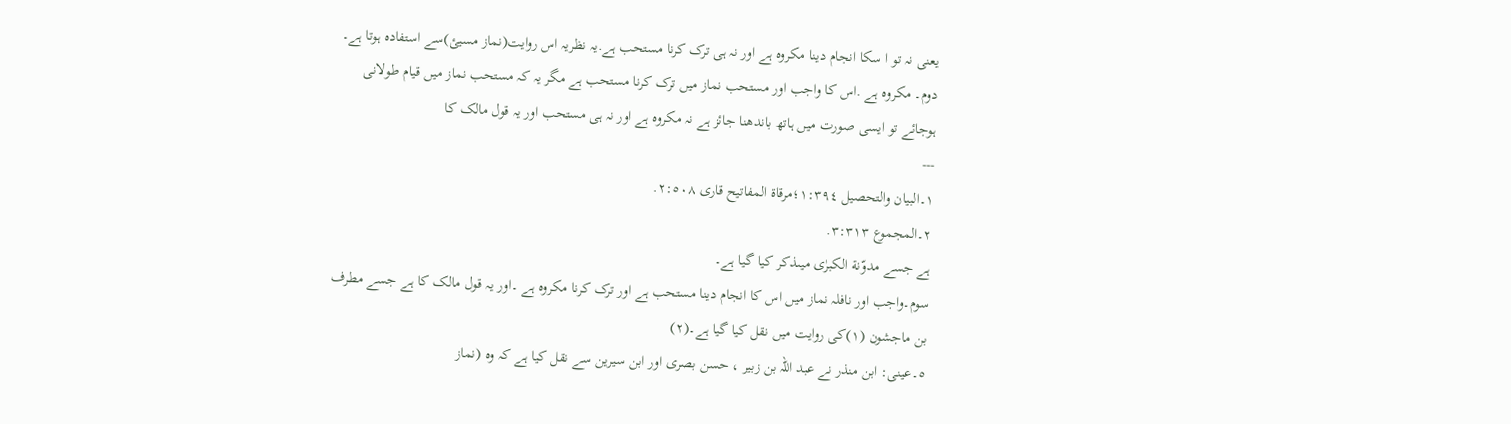یعنی نہ تو ا سکا انجام دینا مکروہ ہے اور نہ ہی ترک کرنا مستحب ہے.یہ نظریہ اس روایت(نماز مسیئ)سے استفادہ ہوتا ہے۔
دوم۔ مکروہ ہے .اس کا واجب اور مستحب نماز میں ترک کرنا مستحب ہے مگر یہ کہ مستحب نماز میں قیام طولانی ہوجائے تو ایسی صورت میں ہاتھ باندھنا جائز ہے نہ مکروہ ہے اور نہ ہی مستحب اور یہ قول مالک کا
---
١۔البیان والتحصیل ١:٣٩٤؛مرقاة المفاتیح قاری ٢:٥٠٨.
٢۔المجموع ٣:٣١٣.
ہے جسے مدوّنة الکبرٰی میںذکر کیا گیا ہے۔
سوم۔واجب اور نافلہ نماز میں اس کا انجام دینا مستحب ہے اور ترک کرنا مکروہ ہے ۔اور یہ قول مالک کا ہے جسے مطرف بن ماجشون (١)کی روایت میں نقل کیا گیا ہے۔(٢)
٥۔عینی: ابن منذر نے عبد اللہ بن زبیر ، حسن بصری اور ابن سیرین سے نقل کیا ہے کہ وہ (نماز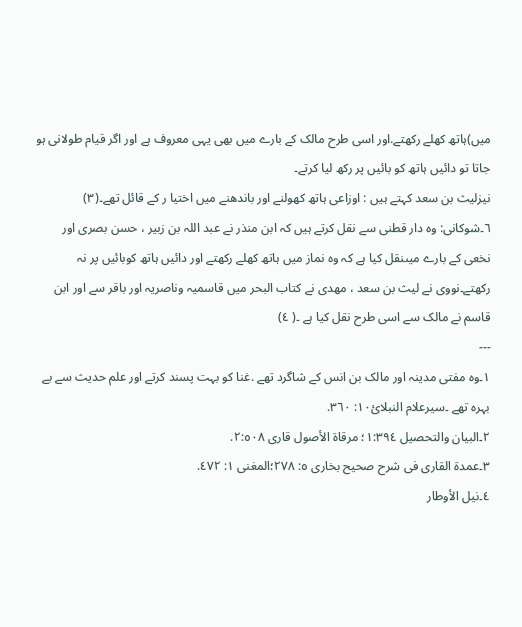میں)ہاتھ کھلے رکھتے.اور اسی طرح مالک کے بارے میں بھی یہی معروف ہے اور اگر قیام طولانی ہو جاتا تو دائیں ہاتھ کو بائیں پر رکھ لیا کرتے۔
نیزلیث بن سعد کہتے ہیں : اوزاعی ہاتھ کھولنے اور باندھنے میں اختیا ر کے قائل تھے۔(٣)
٦۔شوکانی: وہ دار قطنی سے نقل کرتے ہیں کہ ابن منذر نے عبد اللہ بن زبیر ، حسن بصری اور نخعی کے بارے میںنقل کیا ہے کہ وہ نماز میں ہاتھ کھلے رکھتے اور دائیں ہاتھ کوبائیں پر نہ رکھتے۔نووی نے لیث بن سعد ، مھدی نے کتاب البحر میں قاسمیہ وناصریہ اور باقر سے اور ابن قاسم نے مالک سے اسی طرح نقل کیا ہے ۔( ٤)
---
١۔وہ مفتی مدینہ اور مالک بن انس کے شاگرد تھے .غنا کو بہت پسند کرتے اور علم حدیث سے بے بہرہ تھے ۔سیرعلام النبلائ١٠: ٣٦٠.
٢۔البیان والتحصیل ١:٣٩٤؛ مرقاة الأصول قاری ٢:٥٠٨.
٣۔عمدة القاری فی شرح صحیح بخاری ٥: ٢٧٨؛المغنی ١: ٤٧٢.
٤۔نیل الأوطار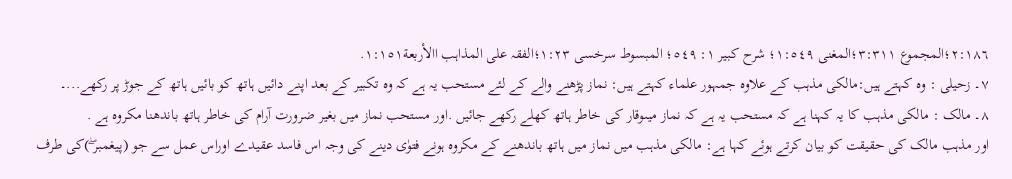٢:١٨٦؛المجموع ٣:٣١١؛المغنی ١:٥٤٩؛ شرح کبیر ١: ٥٤٩؛ المبسوط سرخسی ١:٢٣؛الفقہ علی المذاہب االأربعة١:١٥١.
٧۔ زحیلی : وہ کہتے ہیں:مالکی مذہب کے علاوہ جمہور علماء کہتے ہیں: نماز پڑھنے والے کے لئے مستحب یہ ہے کہ وہ تکبیر کے بعد اپنے دائیں ہاتھ کو بائیں ہاتھ کے جوڑ پر رکھے...۔
٨۔ مالک : مالکی مذہب کا یہ کہنا ہے کہ مستحب یہ ہے کہ نماز میںوقار کی خاطر ہاتھ کھلے رکھے جائیں .اور مستحب نماز میں بغیر ضرورت آرام کی خاطر ہاتھ باندھنا مکروہ ہے .
اور مذہب مالک کی حقیقت کو بیان کرتے ہوئے کہا ہے: مالکی مذہب میں نماز میں ہاتھ باندھنے کے مکروہ ہونے فتوٰی دینے کی وجہ اس فاسد عقیدے اوراس عمل سے جو (پیغمبر ۖ)کی طرف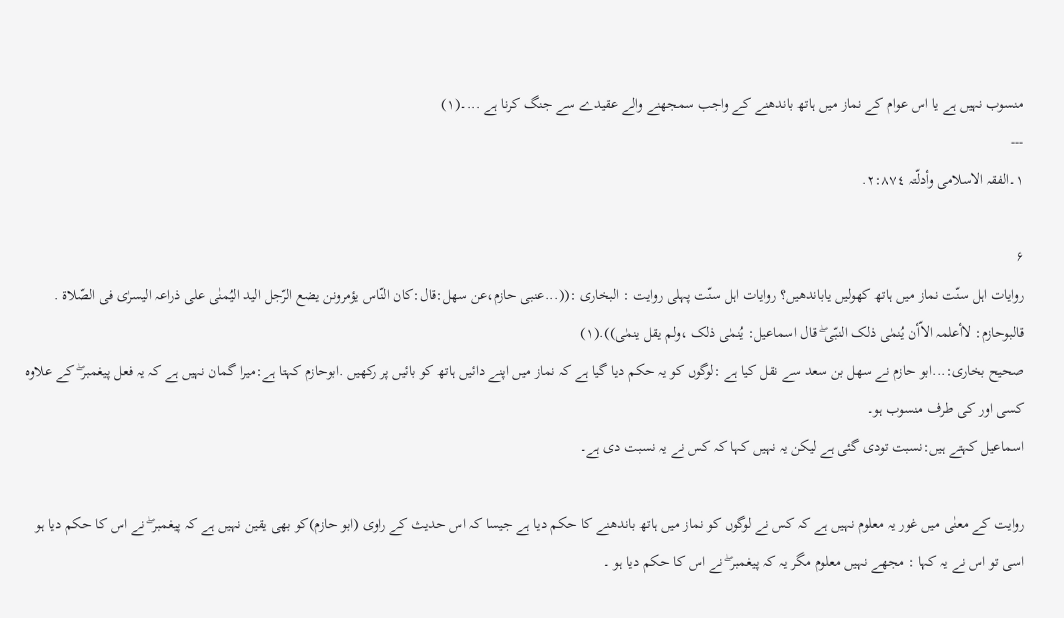منسوب نہیں ہے یا اس عوام کے نماز میں ہاتھ باندھنے کے واجب سمجھنے والے عقیدے سے جنگ کرنا ہے ...۔(١)
---
١۔الفقہ الاسلامی وأدلّتہ ٢:٨٧٤.

۶
روایات اہل سنّت نماز میں ہاتھ کھولیں یاباندھیں؟ روایات اہل سنّت پہلی روایت : البخاری :((...عنبی حازم،عن سھل:قال:کان النّاس یؤمرونن یضع الرّجل الید الیُمنٰی علی ذراعہ الیسرٰی فی الصّلاة .
قالبوحازم: لاأعلمہ الاّأن یُنمٰی ذلک النبّی ۖ قال اسماعیل: یُنمٰی ذلک ،ولم یقل ینمٰی)).(١)
صحیح بخاری:...ابو حازم نے سھل بن سعد سے نقل کیا ہے :لوگوں کو یہ حکم دیا گیا ہے کہ نماز میں اپنے دائیں ہاتھ کو بائیں پر رکھیں .ابوحازم کہتا ہے:میرا گمان نہیں ہے کہ یہ فعل پیغمبر ۖ کے علاوہ کسی اور کی طرف منسوب ہو۔
اسماعیل کہتے ہیں:نسبت تودی گئی ہے لیکن یہ نہیں کہا کہ کس نے یہ نسبت دی ہے۔

روایت کے معنٰی میں غور یہ معلوم نہیں ہے کہ کس نے لوگوں کو نماز میں ہاتھ باندھنے کا حکم دیا ہے جیسا کہ اس حدیث کے راوی (ابو حازم)کو بھی یقین نہیں ہے کہ پیغمبر ۖ نے اس کا حکم دیا ہو اسی تو اس نے یہ کہا : مجھے نہیں معلوم مگر یہ کہ پیغمبر ۖ نے اس کا حکم دیا ہو ۔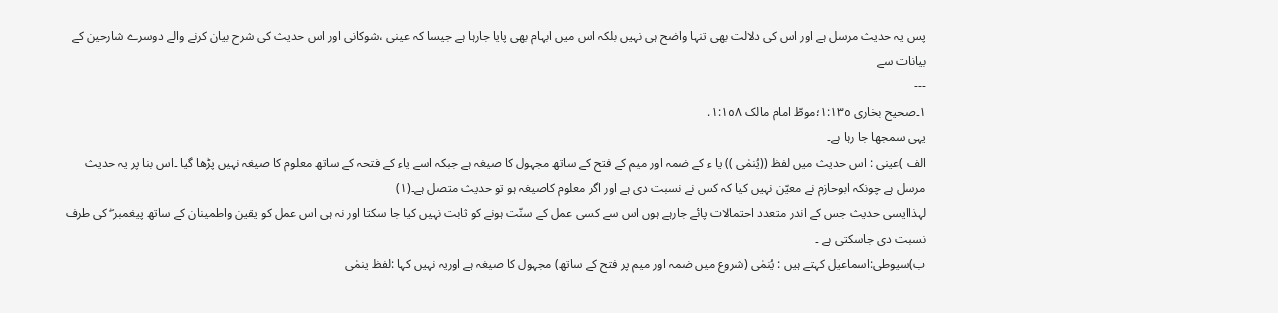پس یہ حدیث مرسل ہے اور اس کی دلالت بھی تنہا واضح ہی نہیں بلکہ اس میں ابہام بھی پایا جارہا ہے جیسا کہ عینی ،شوکانی اور اس حدیث کی شرح بیان کرنے والے دوسرے شارحین کے بیانات سے
---
١۔صحیح بخاری ١:١٣٥؛موطّ امام مالک ١:١٥٨.
یہی سمجھا جا رہا ہے۔
الف )عینی : اس حدیث میں لفظ ((یُنمٰی )) یا ء کے ضمہ اور میم کے فتح کے ساتھ مجہول کا صیغہ ہے جبکہ اسے یاء کے فتحہ کے ساتھ معلوم کا صیغہ نہیں پڑھا گیا ۔اس بنا پر یہ حدیث مرسل ہے چونکہ ابوحازم نے معیّن نہیں کیا کہ کس نے نسبت دی ہے اور اگر معلوم کاصیغہ ہو تو حدیث متصل ہے۔(١)
لہذاایسی حدیث جس کے اندر متعدد احتمالات پائے جارہے ہوں اس سے کسی عمل کے سنّت ہونے کو ثابت نہیں کیا جا سکتا اور نہ ہی اس عمل کو یقین واطمینان کے ساتھ پیغمبر ۖ کی طرف نسبت دی جاسکتی ہے ۔
ب)سیوطی:اسماعیل کہتے ہیں : یُنمٰی (شروع میں ضمہ اور میم پر فتح کے ساتھ) مجہول کا صیغہ ہے اوریہ نہیں کہا :لفظ ینمٰی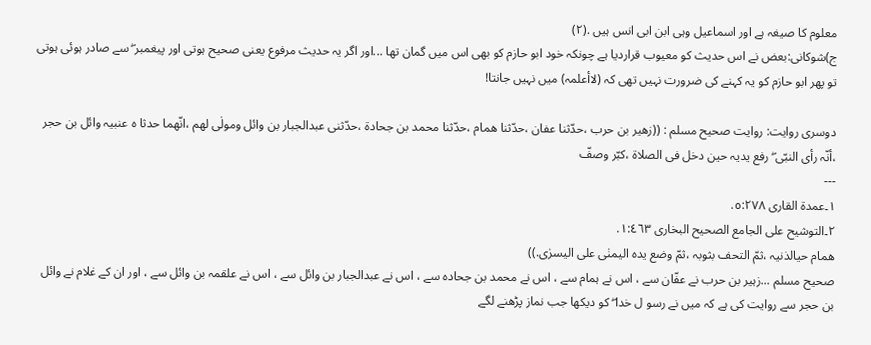معلوم کا صیغہ ہے اور اسماعیل وہی ابن ابی انس ہیں .(٢)
ج)شوکانی:بعض نے اس حدیث کو معیوب قراردیا ہے چونکہ خود ابو حازم کو بھی اس میں گمان تھا ...اور اگر یہ حدیث مرفوع یعنی صحیح ہوتی اور پیغمبر ۖ سے صادر ہوئی ہوتی تو پھر ابو حازم کو یہ کہنے کی ضرورت نہیں تھی کہ (لاأعلمہ) میں نہیں جانتا!

دوسری روایت: روایت صحیح مسلم : ((زھیر بن حرب ،حدّثنا عفان ،حدّثنا ھمام ،حدّثنا محمد بن جحادة ،حدّثنی عبدالجبار بن وائل ومولٰی لھم ،انّھما حدثا ہ عنبیہ وائل بن حجر ،أنّہ رأی النبّی ۖ رفع یدیہ حین دخل فی الصلاة ،کبّر وصفّ
---
١۔عمدة القاری ٥:٢٧٨.
٢۔التوشیح علی الجامع الصحیح البخاری ١:٤٦٣.
ھمام حیالذنیہ ،ثمّ التحف بثوبہ ،ثمّ وضع یدہ الیمنٰی علی الیسرٰی.))
صحیح مسلم ...زہیر بن حرب نے عفّان سے ، اس نے ہمام سے ، اس نے محمد بن جحادہ سے ، اس نے عبدالجبار بن وائل سے ، اس نے علقمہ بن وائل سے ، اور ان کے غلام نے وائل بن حجر سے روایت کی ہے کہ میں نے رسو ل خدا ۖ کو دیکھا جب نماز پڑھنے لگے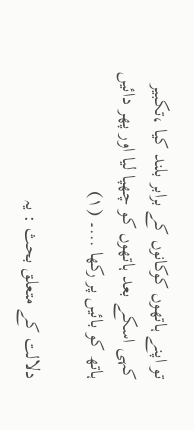تو اپنے ہاتھوں کوکانوں کے برابر بلند کیا ،تکبیر کہی اسکے بعد ہاتھوں کو چھپا لیا اور پھر دائیں ہاتھ کو بائیں پر رکھا ...۔ (١)

دلالت کے متعلق بحث : یہ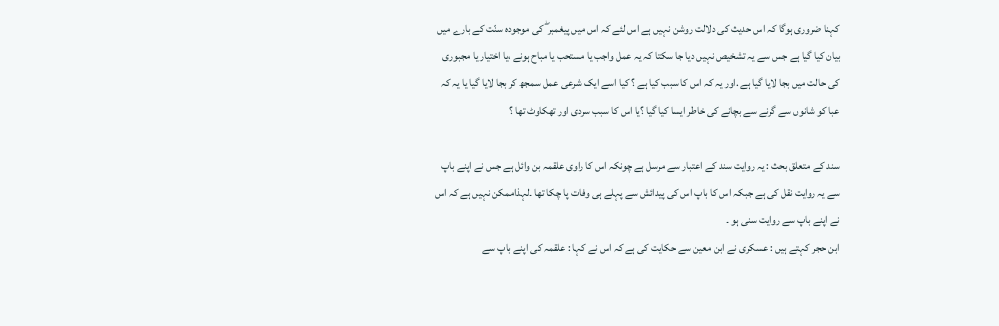کہنا ضروری ہوگا کہ اس حدیث کی دلالت روشن نہیں ہے اس لئے کہ اس میں پیغمبر ۖ کی موجودہ سنّت کے بارے میں بیان کیا گیا ہے جس سے یہ تشخیص نہیں دیا جا سکتا کہ یہ عمل واجب یا مستحب یا مباح ہونے ،یا اختیار یا مجبوری کی حالت میں بجا لایا گیا ہے .اور یہ کہ اس کا سبب کیا ہے ؟ کیا اسے ایک شرعی عمل سمجھ کر بجا لایا گیا یا یہ کہ عبا کو شانوں سے گرنے سے بچانے کی خاطر ایسا کیا گیا ؟یا اس کا سبب سردی اور تھکاوٹ تھا ؟

سند کے متعلق بحث : یہ روایت سند کے اعتبار سے مرسل ہے چونکہ اس کا راوی علقمہ بن وائل ہے جس نے اپنے باپ سے یہ روایت نقل کی ہے جبکہ اس کا باپ اس کی پیدائش سے پہلے ہی وفات پا چکا تھا ۔لہذاممکن نہیں ہے کہ اس نے اپنے باپ سے روایت سنی ہو ۔
ابن حجر کہتے ہیں : عسکری نے ابن معین سے حکایت کی ہے کہ اس نے کہا : علقمہ کی اپنے باپ سے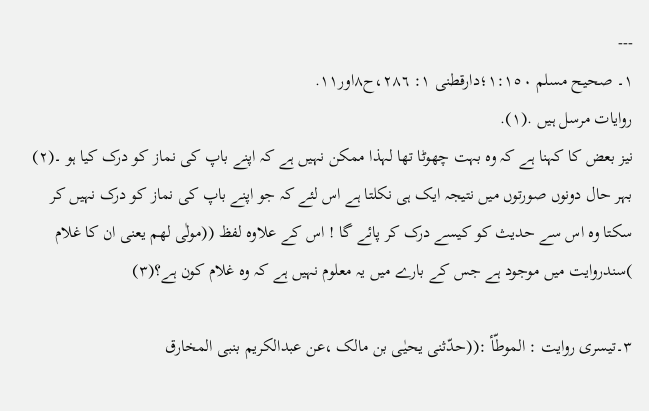---
١۔ صحیح مسلم ١:١٥٠؛دارقطنی ١: ٢٨٦،ح٨اور١١.
روایات مرسل ہیں .(١).
نیز بعض کا کہنا ہے کہ وہ بہت چھوٹا تھا لہذا ممکن نہیں ہے کہ اپنے باپ کی نماز کو درک کیا ہو ۔(٢)
بہر حال دونوں صورتوں میں نتیجہ ایک ہی نکلتا ہے اس لئے کہ جو اپنے باپ کی نماز کو درک نہیں کر سکتا وہ اس سے حدیث کو کیسے درک کر پائے گا ! اس کے علاوہ لفظ ((مولٰی لھم یعنی ان کا غلام )سندروایت میں موجود ہے جس کے بارے میں یہ معلوم نہیں ہے کہ وہ غلام کون ہے؟(٣)

٣۔تیسری روایت : الموطّأ :((حدّثنی یحیٰی بن مالک ،عن عبدالکریم بنبی المخارق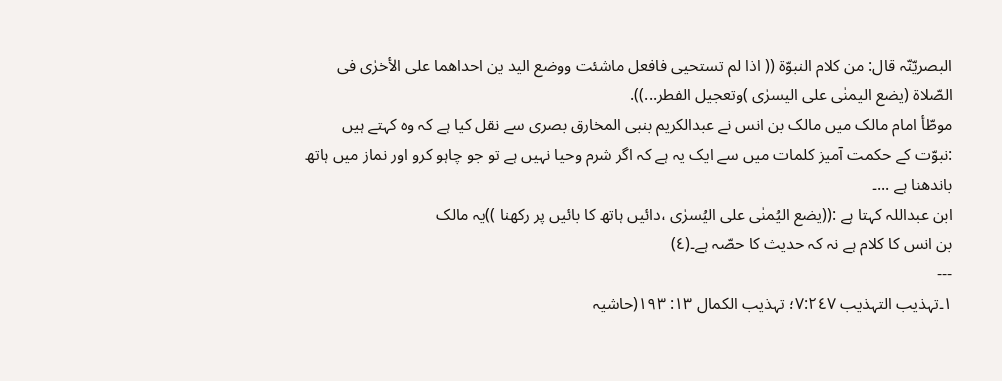البصریّنّہ قال: من کلام النبوّة (( اذا لم تستحیی فافعل ماشئت ووضع الید ین احداھما علی الأخرٰی فی الصّلاة (یضع الیمنٰی علی الیسرٰی )وتعجیل الفطر...)).
موطّأ امام مالک میں مالک بن انس نے عبدالکریم بنبی المخارق بصری سے نقل کیا ہے کہ وہ کہتے ہیں :نبوّت کے حکمت آمیز کلمات میں سے ایک یہ ہے کہ اگر شرم وحیا نہیں ہے تو جو چاہو کرو اور نماز میں ہاتھ باندھنا ہے ...۔
ابن عبداللہ کہتا ہے :((یضع الیُمنٰی علی الیُسرٰی ،دائیں ہاتھ کا بائیں پر رکھنا ))یہ مالک
بن انس کا کلام ہے نہ کہ حدیث کا حصّہ ہے۔(٤)
---
١۔تہذیب التہذیب ٧:٢٤٧؛ تہذیب الکمال ١٣: ١٩٣(حاشیہ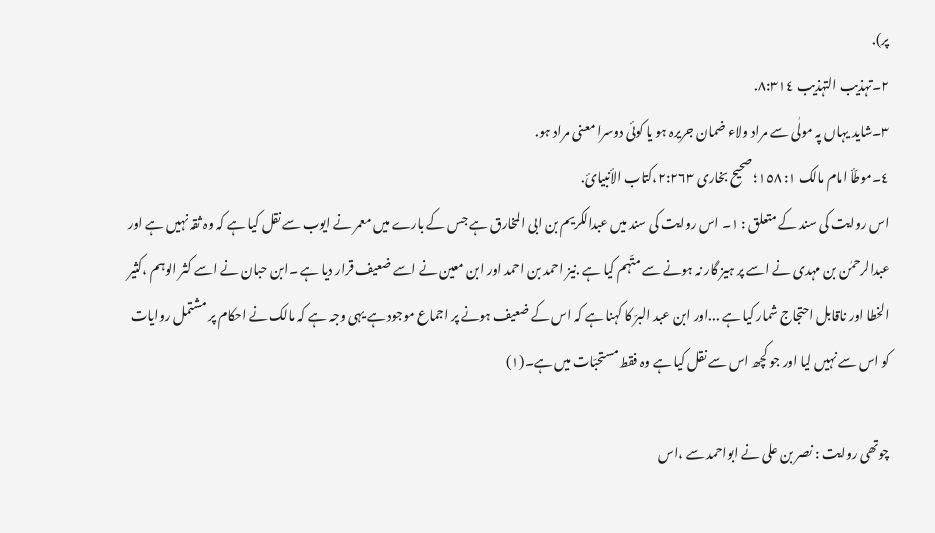پر).
٢۔تہذیب التہذیب ٨:٣١٤.
٣۔شاید یہاں پہ مولٰی سے مراد ولاء ضمان جریرہ ہو یا کوئی دوسرا معنی مراد ہو.
٤۔موطّأ امام مالک ١: ١٥٨؛ صحیح بخاری ٢:٢٦٣،کتاب الأنبیائ.
اس روایت کی سند کے متعلق : ١۔ اس روایت کی سند میں عبدالکریم بن ابی المخارق ہے جس کے بارے میں معمر نے ایوب سے نقل کیا ہے کہ وہ ثقہ نہیں ہے اور عبدالرحمٰن بن مہدی نے اسے پر ہیز گار نہ ہونے سے متّہم کیا ہے .نیز احمد بن احمد اور ابن معین نے اسے ضعیف قرار دیا ہے ۔ابن حبان نے اسے کثر الوہم ،کثیر الخطا اور ناقابل احتجاج شمار کیا ہے ...اور ابن عبد البرّ کا کہنا ہے کہ اس کے ضعیف ہونے پر اجماع موجود ہے یہی وجہ ہے کہ مالک نے احکام پر مشتمل روایات کو اس سے نہیں لیا اور جو کچھ اس سے نقل کیا ہے وہ فقط مستحبّات میں ہے۔(١)

چوتھی روایت : نصر بن علی نے ابواحمد سے ،اس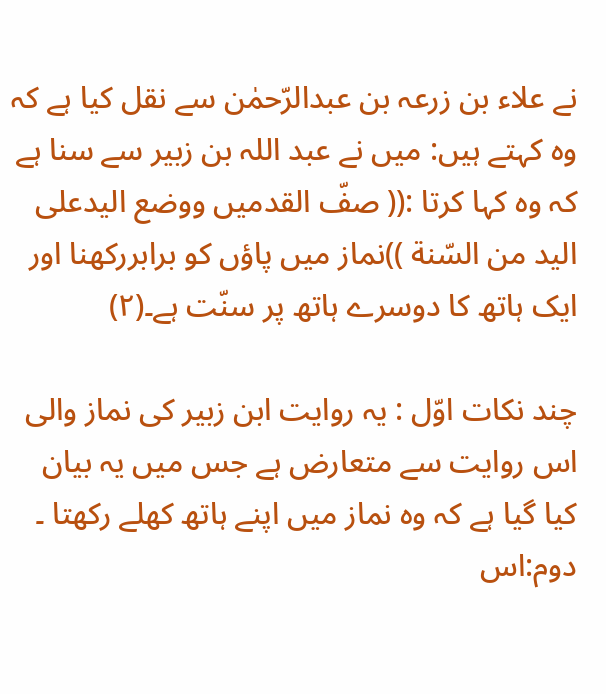نے علاء بن زرعہ بن عبدالرّحمٰن سے نقل کیا ہے کہ وہ کہتے ہیں: میں نے عبد اللہ بن زبیر سے سنا ہے کہ وہ کہا کرتا :(( صفّ القدمیں ووضع الیدعلی الید من السّنة ))نماز میں پاؤں کو برابررکھنا اور ایک ہاتھ کا دوسرے ہاتھ پر سنّت ہے۔(٢)

چند نکات اوّل : یہ روایت ابن زبیر کی نماز والی اس روایت سے متعارض ہے جس میں یہ بیان کیا گیا ہے کہ وہ نماز میں اپنے ہاتھ کھلے رکھتا ۔
دوم:اس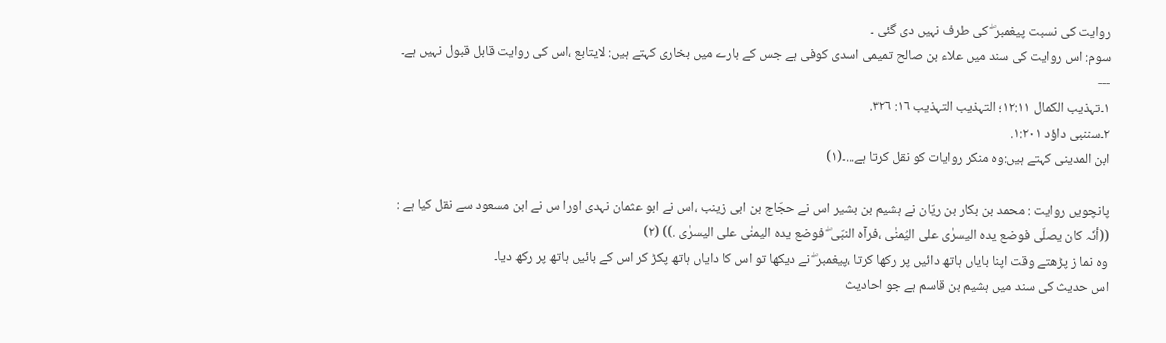روایت کی نسبت پیغمبر ۖ کی طرف نہیں دی گئی ۔
سوم: اس روایت کی سند میں علاء بن صالح تمیمی اسدی کوفی ہے جس کے بارے میں بخاری کہتے ہیں: لایتابع ،اس کی روایت قابل قبول نہیں ہے۔
---
١۔تہذیب الکمال ١٢:١١؛ التہذیب التہذیب ١٦: ٣٢٦.
٢۔سننبی داؤد ١:٢٠١.
ابن المدینی کہتے ہیں:وہ منکر روایات کو نقل کرتا ہے...۔(١)

پانچویں روایت : محمد بن بکار بن ریّان نے ہشیم بن بشیر اس نے حجّاج بن ابی زینب ،اس نے ابو عثمان نہدی اورا س نے ابن مسعود سے نقل کیا ہے :
((أنّہ کان یصلّی فوضع یدہ الیسرٰی علی الیُمنٰی ،فرآہ النبّی ۖ فوضع یدہ الیمنٰی علی الیسرٰی .)) (٢)
وہ نما ز پڑھتے وقت اپنا بایاں ہاتھ دائیں پر رکھا کرتا ،پیغمبر ۖ نے دیکھا تو اس کا دایاں ہاتھ پکڑ کر اس کے بائیں ہاتھ پر رکھ دیا۔
اس حدیث کی سند میں ہشیم بن قاسم ہے جو احادیث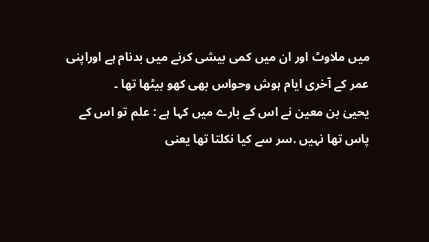میں ملاوٹ اور ان میں کمی بیشی کرنے میں بدنام ہے اوراپنی عمر کے آخری ایام ہوش وحواس بھی کھو بیٹھا تھا ۔
یحییٰ بن معین نے اس کے بارے میں کہا ہے : علم تو اس کے پاس تھا نہیں .سر سے کیا نکلتا تھا یعنی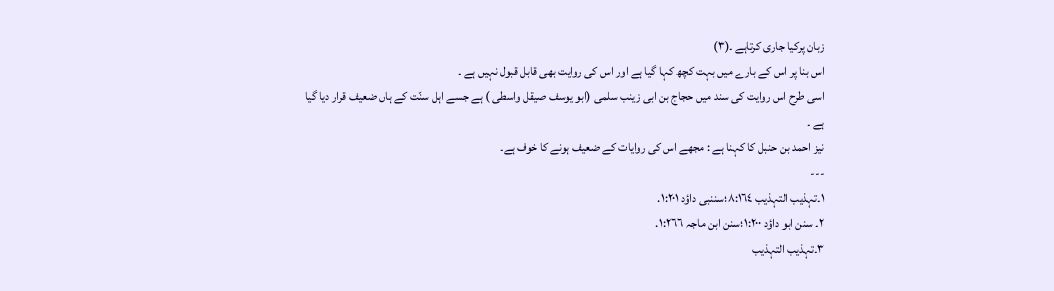زبان پرکیا جاری کرتاہے ۔(٣)
اس بنا پر اس کے بارے میں بہت کچھ کہا گیا ہے اور اس کی روایت بھی قابل قبول نہیں ہے ۔
اسی طرح اس روایت کی سند میں حجاج بن ابی زینب سلمی (ابو یوسف صیقل واسطی ) ہے جسے اہل سنّت کے ہاں ضعیف قرار دیا گیا ہے ۔
نیز احمد بن حنبل کا کہنا ہے : مجھے اس کی روایات کے ضعیف ہونے کا خوف ہے۔
---
١۔تہذیب التہذیب ٨:١٦٤؛سننبی داؤد ١:٢٠١.
٢۔ سنن ابو داؤد ١:٢٠٠؛سنن ابن ماجہ ١:٢٦٦.
٣۔تہذیب التہذیب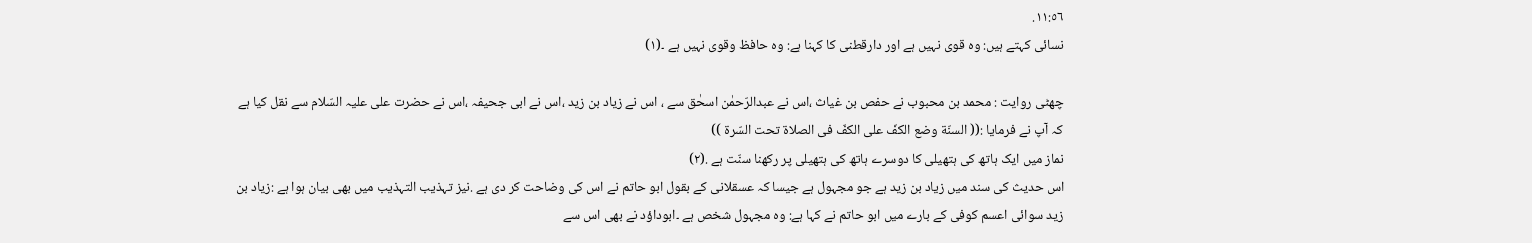١١:٥٦.
نسائی کہتے ہیں: وہ قوی نہیں ہے اور دارقطنی کا کہنا ہے: وہ حافظ وقوی نہیں ہے ۔(١)

چھٹی روایت : محمد بن محبوب نے حفص بن غیاث ،اس نے عبدالرّحمٰن اسحٰق سے ، اس نے زیاد بن زید ،اس نے ابی جحیفہ ،اس نے حضرت علی علیہ السّلام سے نقل کیا ہے کہ آپ نے فرمایا :(( السنّة وضع الکفّ علی الکفّ فی الصلاة تحت السّرة ))
نماز میں ایک ہاتھ کی ہتھیلی کا دوسرے ہاتھ کی ہتھیلی پر رکھنا سنّت ہے .(٢)
اس حدیث کی سند میں زیاد بن زید ہے جو مجہول ہے جیسا کہ عسقلانی کے بقول ابو حاتم نے اس کی وضاحت کر دی ہے .نیز تہذیب التہذیب میں بھی بیان ہوا ہے :زیاد بن زید سوائی اعسم کوفی کے بارے میں ابو حاتم نے کہا ہے: وہ مجہول شخص ہے ۔ابوداؤد نے بھی اس سے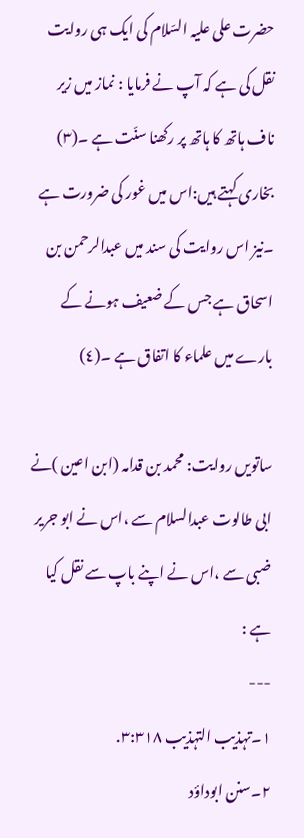حضرت علی علیہ السّلام کی ایک ہی روایت نقل کی ہے کہ آپ نے فرمایا : نماز میں زیر ناف ہاتھ کا ہاتھ پر رکھنا سنّت ہے ۔(٣)
بخاری کہتے ہیں:اس میں غور کی ضرورت ہے ۔نیز اس روایت کی سند میں عبدالرحمن بن اسحاق ہے جس کے ضعیف ہونے کے بارے میں علماء کا اتفاق ہے ۔(٤)

ساتویں روایت: محمد بن قدامہ (ابن اعین )نے ابی طالوت عبدالسلام سے ،اس نے ابو جریر ضبی سے ،اس نے اپنے باپ سے نقل کیا ہے :
---
١۔تہذیب التہذیب ٣:٣١٨.
٢۔سنن ابوداؤد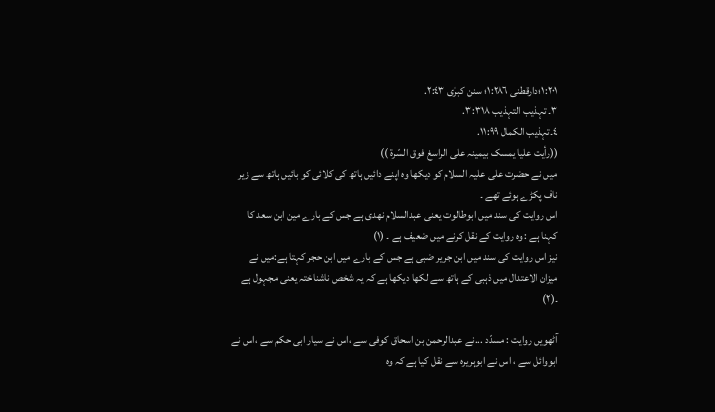١:٢٠١؛دارقطنی ١:٢٨٦؛ سنن کبرٰی ٢:٤٣.
٣۔ تہذیب التہذیب ٣:٣١٨.
٤۔تہذیب الکمال ١١:٩٩.
((رأیت علیا یمسک بیمینہ علی الراسغ فوق السّرة ))
میں نے حضرت علی علیہ السلام کو دیکھا وہ اپنے دائیں ہاتھ کی کلائی کو بائیں ہاتھ سے زیر ناف پکڑے ہوئے تھے ۔
اس روایت کی سند میں ابوطالوت یعنی عبدالسلام نھدی ہے جس کے بارے مین ابن سعد کا کہنا ہے : وہ روایت کے نقل کرنے میں ضعیف ہے ۔ (١)
نیز اس روایت کی سند میں ابن جریر ضبی ہے جس کے بارے میں ابن حجر کہتا ہے:میں نے میزان الاعتدال میں ذہبی کے ہاتھ سے لکھا دیکھا ہے کہ یہ شخص ناشناختہ یعنی مجہول ہے ۔(٢)

آٹھویں روایت : مسدّد ...نے عبدالرحمن بن اسحاق کوفی سے ،اس نے سیار ابی حکم سے ،اس نے ابووائل سے ، اس نے ابوہریرہ سے نقل کیا ہے کہ وہ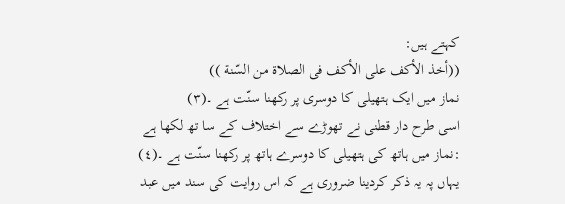کہتے ہیں:
((أخذ الأکف علی الأکف فی الصلاة من السّنة ))
نماز میں ایک ہتھیلی کا دوسری پر رکھنا سنّت ہے ۔(٣)
اسی طرح دار قطنی نے تھوڑے سے اختلاف کے سا تھ لکھا ہے :نماز میں ہاتھ کی ہتھیلی کا دوسرے ہاتھ پر رکھنا سنّت ہے ۔(٤)
یہاں پہ یہ ذکر کردینا ضروری ہے کہ اس روایت کی سند میں عبد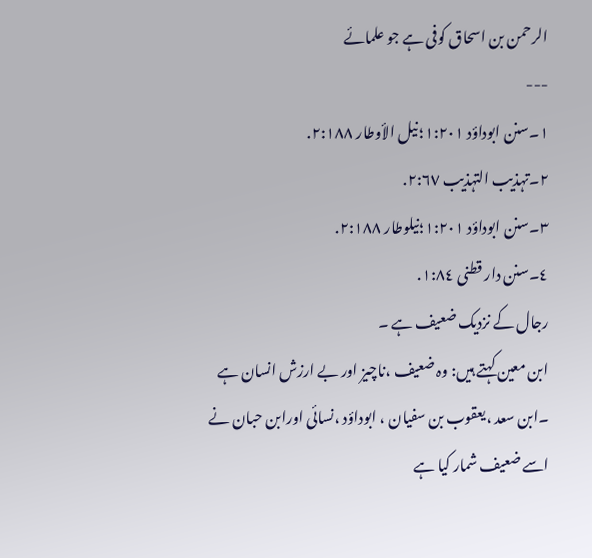الرحمن بن اسحاق کوفی ہے جو علمائے
---
١۔سنن ابوداؤد ١:٢٠١؛ نیل الأوطار ٢:١٨٨.
٢۔تہذیب التہذیب ٢:٦٧.
٣۔سنن ابوداؤد ١:٢٠١؛نیلوطار ٢:١٨٨.
٤۔سنن دار قطنی ١:٨٤.
رجال کے نزدیک ضعیف ہے ۔
ابن معین کہتے ہیں: وہ ضعیف ،ناچیز اور بے ارزش انسان ہے ۔ابن سعد ،یعقوب بن سفیان ، ابوداؤد ،نسائی اورابن حبان نے اسے ضعیف شمار کیا ہے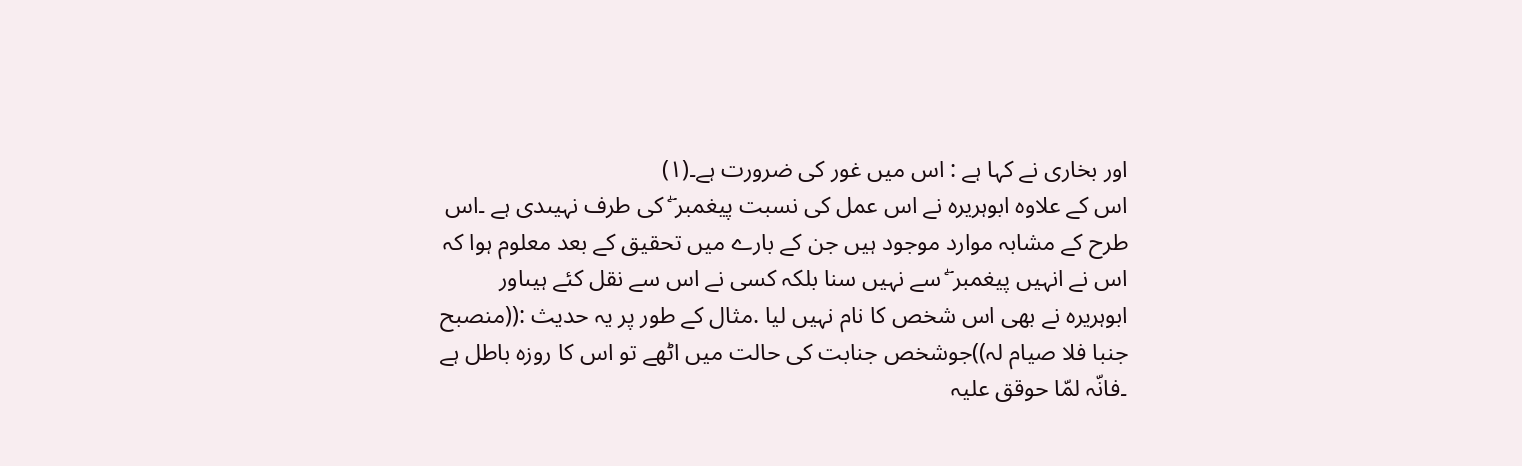اور بخاری نے کہا ہے : اس میں غور کی ضرورت ہے۔(١)
اس کے علاوہ ابوہریرہ نے اس عمل کی نسبت پیغمبر ۖ کی طرف نہیںدی ہے ۔اس طرح کے مشابہ موارد موجود ہیں جن کے بارے میں تحقیق کے بعد معلوم ہوا کہ اس نے انہیں پیغمبر ۖ سے نہیں سنا بلکہ کسی نے اس سے نقل کئے ہیںاور ابوہریرہ نے بھی اس شخص کا نام نہیں لیا .مثال کے طور پر یہ حدیث :((منصبح جنبا فلا صیام لہ))جوشخص جنابت کی حالت میں اٹھے تو اس کا روزہ باطل ہے ۔فانّہ لمّا حوقق علیہ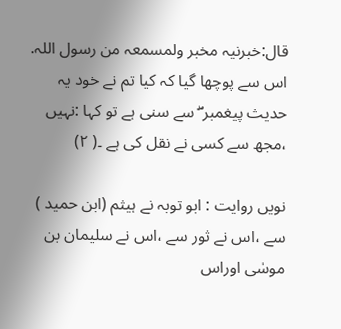قال:خبرنیہ مخبر ولمسمعہ من رسول اللہ.
اس سے پوچھا گیا کہ کیا تم نے خود یہ حدیث پیغمبر ۖ سے سنی ہے تو کہا :نہیں ،مجھ سے کسی نے نقل کی ہے ۔( ٢)

نویں روایت : ابو توبہ نے ہیثم (ابن حمید ) سے ،اس نے ثور سے ،اس نے سلیمان بن موسٰی اوراس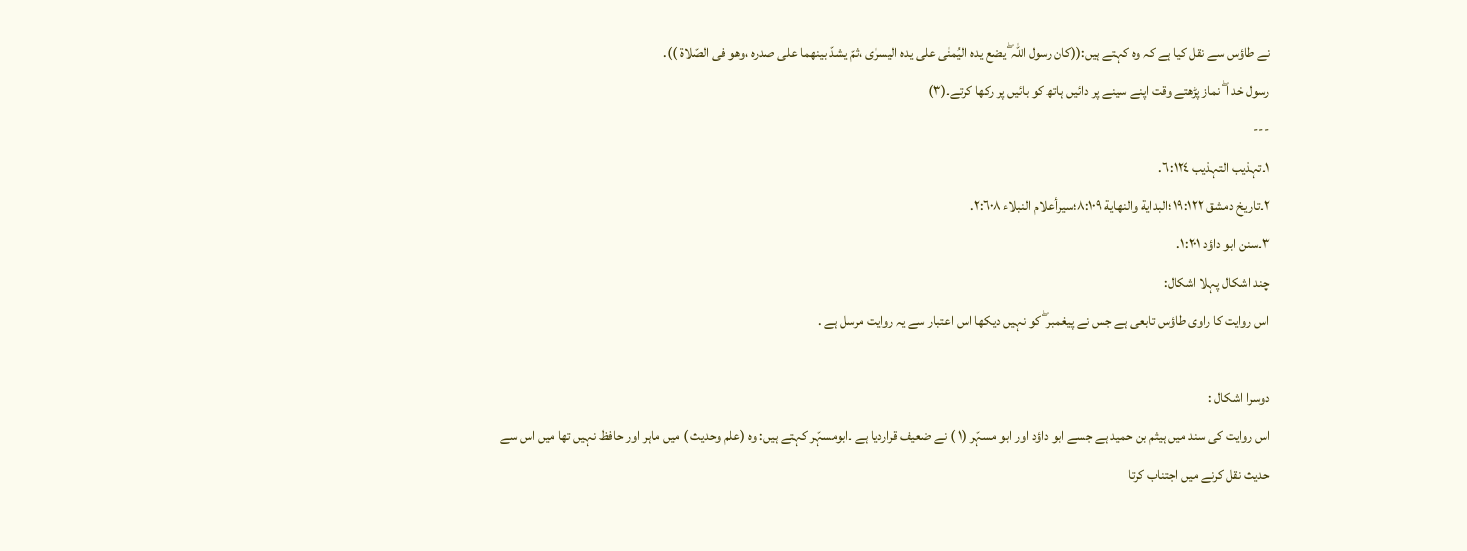نے طاؤس سے نقل کیا ہے کہ وہ کہتے ہیں:((کان رسول اللہ ۖ یضع یدہ الیُمنٰی علی یدہ الیسرٰی ،ثمّ یشدّ بینھما علی صدرہ ،وھو فی الصّلاة )).
رسول خد ا ۖ نماز پڑھتے وقت اپنے سینے پر دائیں ہاتھ کو بائیں پر رکھا کرتے۔(٣)
---
١۔تہذیب التہذیب ٦:١٢٤.
٢۔تاریخ دمشق ١٩:١٢٢؛البدایة والنھایة ٨:١٠٩؛سیرأعلام النبلاء ٢:٦٠٨.
٣۔سنن ابو داؤد ١:٢٠١.
چند اشکال پہلا اشکال:
اس روایت کا راوی طاؤس تابعی ہے جس نے پیغمبر ۖ کو نہیں دیکھا اس اعتبار سے یہ روایت مرسل ہے .

دوسرا اشکال :
اس روایت کی سند میں ہیثم بن حمید ہے جسے ابو داؤد اور ابو مسہّر (١ ) نے ضعیف قراردیا ہے ۔ابومسہّر کہتے ہیں: وہ (علم وحدیث ) میں ماہر اور حافظ نہیں تھا میں اس سے حدیث نقل کرنے میں اجتناب کرتا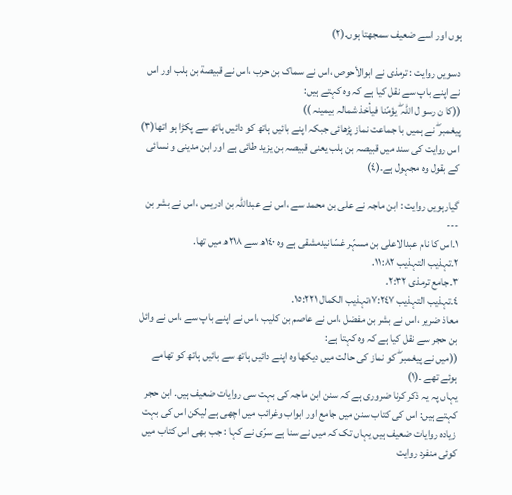ہوں اور اسے ضعیف سمجھتا ہوں.(٢)

دسویں روایت : ترمذی نے ابوالأحوص ،اس نے سماک بن حرب ،اس نے قبیصة بن ہلب اور اس نے اپنے باپ سے نقل کیا ہے کہ وہ کہتے ہیں:
((کا ن رسو ل اللہ ۖ یؤمّنا فیأخذ شمالہ بیمینہ ))
پیغمبر ۖ نے ہمیں با جماعت نماز پڑھائی جبکہ اپنے بائیں ہاتھ کو دائیں ہاتھ سے پکڑا ہو اتھا(٣)
اس روایت کی سند میں قبیصہ بن ہلب یعنی قبیصہ بن یزید طائی ہے اور ابن مدینی و نسائی کے بقول وہ مجہول ہے۔(٤)

گیارہویں روایت : ابن ماجہ نے علی بن محمد سے ،اس نے عبداللہ بن ادریس ،اس نے بشر بن
---
١۔اس کا نام عبدالاعلی بن مسہّر غسّانیدمشقی ہے وہ ١٤٠ھ سے ٢١٨ھ میں تھا.
٢۔تہذیب التہذیب ١١:٨٢.
٣۔جامع ترمذی ٢:٣٢.
٤۔تہذیب التہذیب ٧:٢٤٧؛تہذیب الکمال ١٥:٢٢١.
معاذ ضریر ،اس نے بشر بن مفضل ،اس نے عاصم بن کلیب ،اس نے اپنے باپ سے ،اس نے وائل بن حجر سے نقل کیا ہے کہ وہ کہتا ہے:
((میں نے پیغمبر ۖ کو نماز کی حالت میں دیکھا وہ اپنے دائیں ہاتھ سے بائیں ہاتھ کو تھامے ہوئے تھے ۔(١)
یہاں پہ یہ ذکر کرنا ضروری ہے کہ سنن ابن ماجہ کی بہت سی روایات ضعیف ہیں. ابن حجر کہتے ہیں: اس کی کتاب سنن میں جامع اور ابواب وغرائب میں اچھی ہے لیکن اس کی بہت زیادہ روایات ضعیف ہیں یہاں تک کہ میں نے سنا ہے سرّی نے کہا : جب بھی اس کتاب میں کوئی منفرد روایت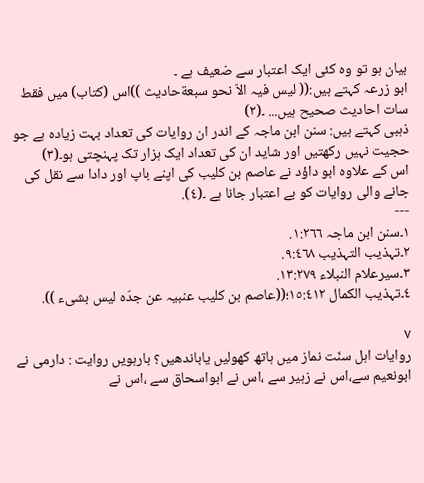بیان ہو تو وہ کئی ایک اعتبار سے ضعیف ہے ۔
ابو زرعہ کہتے ہیں:(( لیس فیہ الاّ نحو سبعةحادیث ))اس (کتاب) میں فقط سات احادیث صحیح ہیں... ۔(٢)
ذہبی کہتے ہیں: سنن ابن ماجہ کے اندر ان روایات کی تعداد بہت زیادہ ہے جو حجیت نہیں رکھتیں اور شاید ان کی تعداد ایک ہزار تک پہنچتی ہو۔(٣)
اس کے علاوہ ابو داؤد نے عاصم بن کلیب کی اپنے باپ اور دادا سے نقل کی جانے والی روایات کو بے اعتبار جانا ہے ۔(٤).
---
١۔سنن ابن ماجہ ١:٢٦٦.
٢۔تہذیب التہذیب ٩:٤٦٨.
٣۔سیرعلام النبلاء ١٣:٢٧٩.
٤۔تہذیب الکمال ١٥:٤١٢؛((عاصم بن کلیب عنبیہ عن جدّہ لیس بشیء )).

۷
روایات اہل سنّت نماز میں ہاتھ کھولیں یاباندھیں؟ بارہویں روایت : دارمی نے ابونعیم سے،اس نے زہیر سے ،اس نے ابواسحاق سے ،اس نے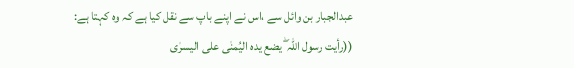عبدالجبار بن وائل سے ،اس نے اپنے باپ سے نقل کیا ہے کہ وہ کہتا ہے:
((رأیت رسول اللہ ۖ یضع یدہ الیُمنٰی علی الیسرٰی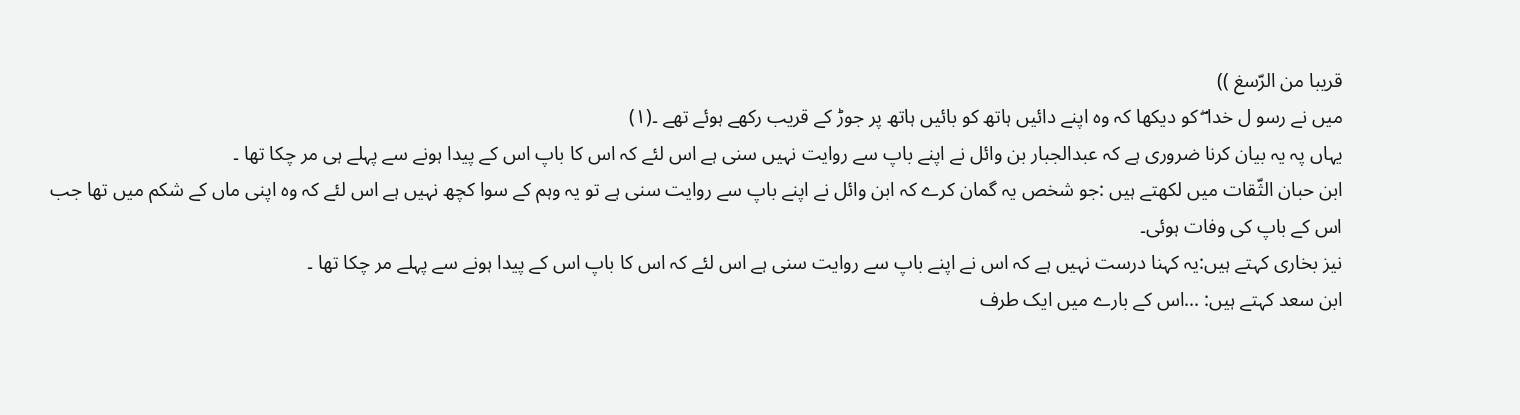قریبا من الرّسغ ))
میں نے رسو ل خدا ۖ کو دیکھا کہ وہ اپنے دائیں ہاتھ کو بائیں ہاتھ پر جوڑ کے قریب رکھے ہوئے تھے ۔(١)
یہاں پہ یہ بیان کرنا ضروری ہے کہ عبدالجبار بن وائل نے اپنے باپ سے روایت نہیں سنی ہے اس لئے کہ اس کا باپ اس کے پیدا ہونے سے پہلے ہی مر چکا تھا ۔
ابن حبان الثّقات میں لکھتے ہیں :جو شخص یہ گمان کرے کہ ابن وائل نے اپنے باپ سے روایت سنی ہے تو یہ وہم کے سوا کچھ نہیں ہے اس لئے کہ وہ اپنی ماں کے شکم میں تھا جب اس کے باپ کی وفات ہوئی۔
نیز بخاری کہتے ہیں:یہ کہنا درست نہیں ہے کہ اس نے اپنے باپ سے روایت سنی ہے اس لئے کہ اس کا باپ اس کے پیدا ہونے سے پہلے مر چکا تھا ۔
ابن سعد کہتے ہیں: ...اس کے بارے میں ایک طرف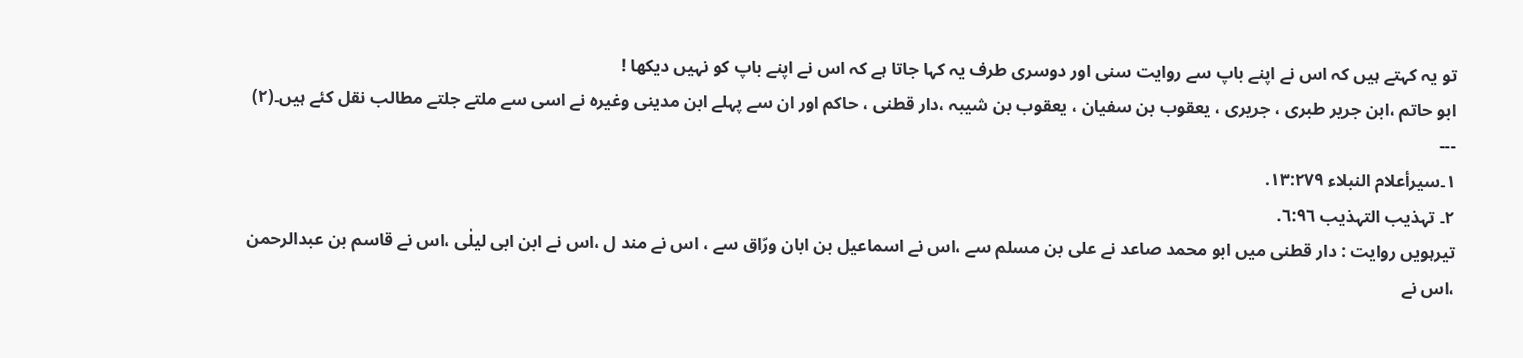تو یہ کہتے ہیں کہ اس نے اپنے باپ سے روایت سنی اور دوسری طرف یہ کہا جاتا ہے کہ اس نے اپنے باپ کو نہیں دیکھا !
ابو حاتم ،ابن جریر طبری ، جریری ، یعقوب بن سفیان ، یعقوب بن شیبہ ،دار قطنی ، حاکم اور ان سے پہلے ابن مدینی وغیرہ نے اسی سے ملتے جلتے مطالب نقل کئے ہیں۔(٢)
---
١۔سیرأعلام النبلاء ١٣:٢٧٩.
٢۔ تہذیب التہذیب ٦:٩٦.
تیرہویں روایت : دار قطنی میں ابو محمد صاعد نے علی بن مسلم سے ،اس نے اسماعیل بن ابان ورّاق سے ، اس نے مند ل ،اس نے ابن ابی لیلٰی ،اس نے قاسم بن عبدالرحمن ،اس نے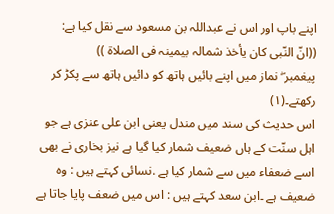اپنے باپ اور اس نے عبداللہ بن مسعود سے نقل کیا ہے:
((انّ النّبی کان یأخذ شمالہ بیمینہ فی الصلاة ))
پیغمبر ۖ نماز میں اپنے بائیں ہاتھ کو دائیں ہاتھ سے پکڑ کر رکھتے۔(١)
اس حدیث کی سند میں مندل یعنی ابن علی عنزی ہے جو اہل سنّت کے ہاں ضعیف شمار کیا گیا ہے نیز بخاری نے بھی اسے ضعفاء میں سے شمار کیا ہے .نسائی کہتے ہیں : وہ ضعیف ہے ۔ابن سعد کہتے ہیں : اس میں ضعف پایا جاتا ہے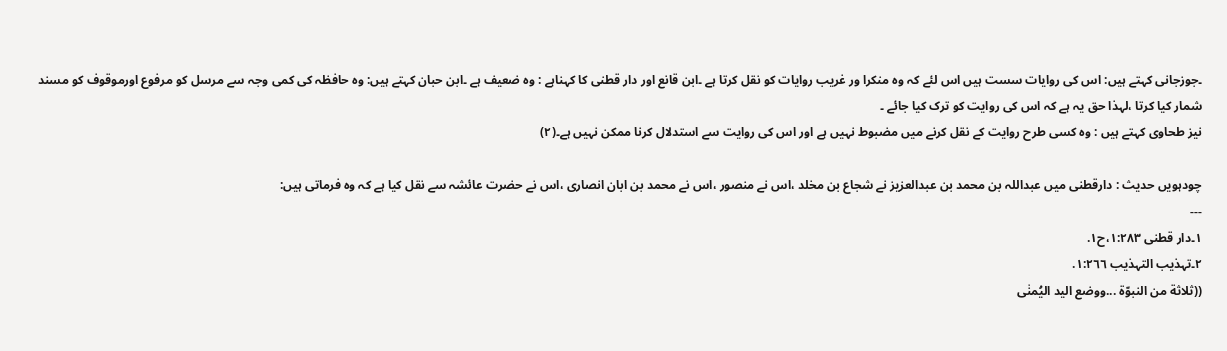۔جوزجانی کہتے ہیں: اس کی روایات سست ہیں اس لئے کہ وہ منکرا ور غریب روایات کو نقل کرتا ہے ۔ابن قانع اور دار قطنی کا کہناہے : وہ ضعیف ہے ۔ابن حبان کہتے ہیں: وہ حافظہ کی کمی وجہ سے مرسل کو مرفوع اورموقوف کو مسند شمار کیا کرتا ،لہذا حق یہ ہے کہ اس کی روایت کو ترک کیا جائے ۔
نیز طحاوی کہتے ہیں : وہ کسی طرح روایت کے نقل کرنے میں مضبوط نہیں ہے اور اس کی روایت سے استدلال کرنا ممکن نہیں ہے۔(٢)

چودہویں حدیث : دارقطنی میں عبداللہ بن محمد بن عبدالعزیز نے شجاع بن مخلد ،اس نے منصور ،اس نے محمد بن ابان انصاری ،اس نے حضرت عائشہ سے نقل کیا ہے کہ وہ فرماتی ہیں:
---
١۔دار قطنی ١:٢٨٣،ح١.
٢۔تہذیب التہذیب ١:٢٦٦.
((ثلاثة من النبوّة ...ووضع الید الیُمنٰی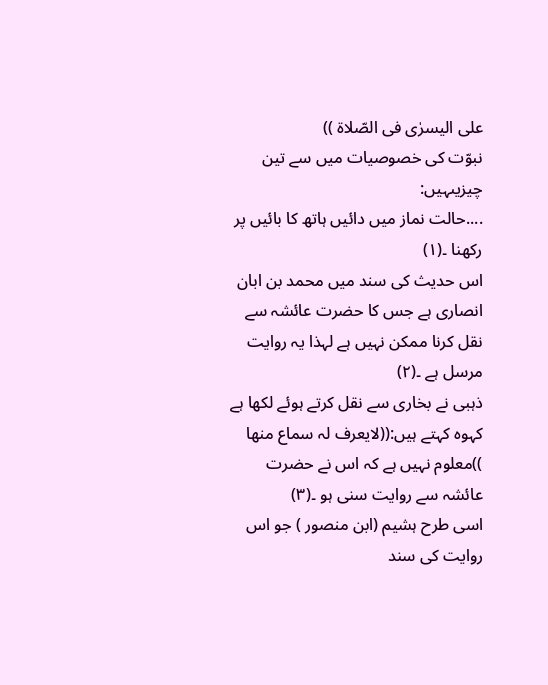علی الیسرٰی فی الصّلاة ))
نبوّت کی خصوصیات میں سے تین چیزیںہیں:
....حالت نماز میں دائیں ہاتھ کا بائیں پر رکھنا ۔(١)
اس حدیث کی سند میں محمد بن ابان انصاری ہے جس کا حضرت عائشہ سے نقل کرنا ممکن نہیں ہے لہذا یہ روایت مرسل ہے ۔(٢)
ذہبی نے بخاری سے نقل کرتے ہوئے لکھا ہے کہوہ کہتے ہیں:((لایعرف لہ سماع منھا ))معلوم نہیں ہے کہ اس نے حضرت عائشہ سے روایت سنی ہو ۔(٣)
اسی طرح ہشیم (ابن منصور ) جو اس روایت کی سند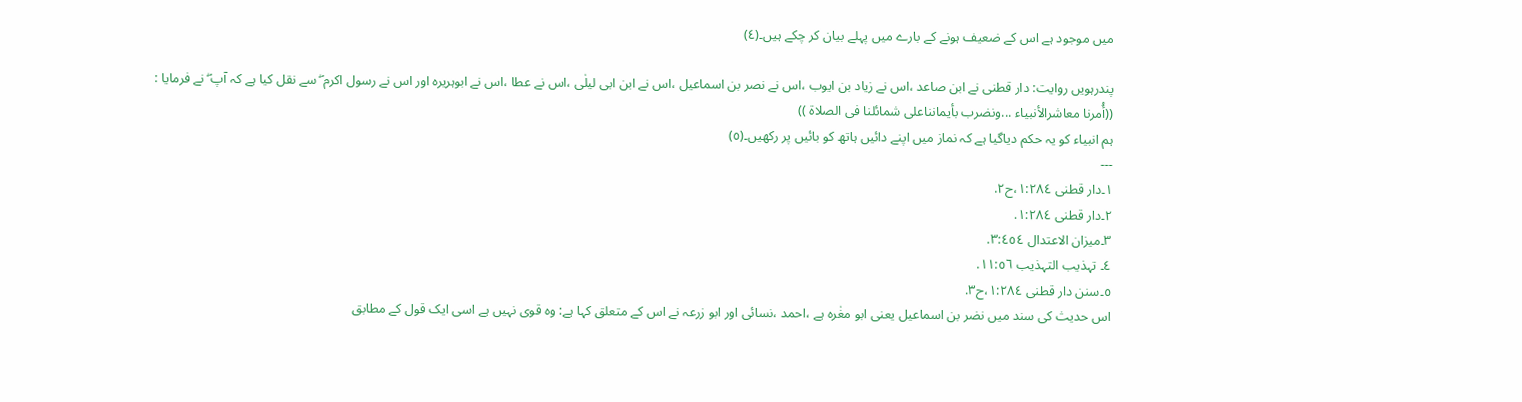میں موجود ہے اس کے ضعیف ہونے کے بارے میں پہلے بیان کر چکے ہیں۔(٤)

پندرہویں روایت: دار قطنی نے ابن صاعد ،اس نے زیاد بن ایوب ،اس نے نصر بن اسماعیل ،اس نے ابن ابی لیلٰی ،اس نے عطا ،اس نے ابوہریرہ اور اس نے رسول اکرم ۖ سے نقل کیا ہے کہ آپ ۖ نے فرمایا :
((أُمرنا معاشرالأنبیاء ...ونضرب بأیمانناعلی شمائلنا فی الصلاة ))
ہم انبیاء کو یہ حکم دیاگیا ہے کہ نماز میں اپنے دائیں ہاتھ کو بائیں پر رکھیں۔(٥)
---
١۔دار قطنی ١:٢٨٤،ح٢.
٢۔دار قطنی ١:٢٨٤.
٣۔میزان الاعتدال ٣:٤٥٤.
٤۔ تہذیب التہذیب ١١:٥٦.
٥۔سنن دار قطنی ١:٢٨٤،ح٣.
اس حدیث کی سند میں نضر بن اسماعیل یعنی ابو مغٰرہ ہے ،احمد ،نسائی اور ابو زرعہ نے اس کے متعلق کہا ہے: وہ قوی نہیں ہے اسی ایک قول کے مطابق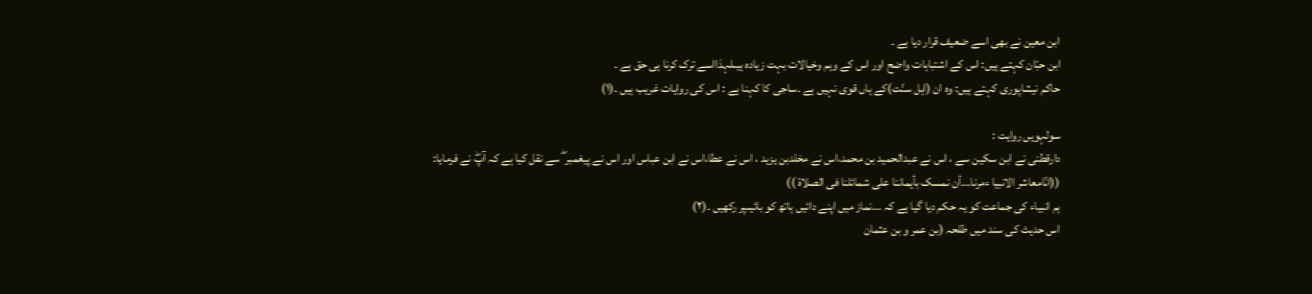ابن معین نے بھی اسے ضعیف قرار دیا ہے ۔
ابن حبّان کہتے ہیں: اس کے اشتباہات واضح اور اس کے وہم وخیالات بہت زیادہ ہیںلہذااسے ترک کرنا ہی حق ہے ۔
حاکم نیشاپوری کہتے ہیں: وہ ان (اہل سنّت)کے ہاں قوی نہیں ہے ۔ساجی کا کہنا ہے : اس کی روایات غریب ہیں ۔(١)

سولہویں روایت :
دارقطنی نے ابن سکین سے ، اس نے عبدالحمید بن محمد،اس نے مخلدبن یزید ، اس نے عطا،اس نے ابن عباس اور اس نے پیغمبر ۖ سے نقل کیا ہے کہ آپۖ نے فرمایا:
((انّامعاشر الانبیا ءمرنا...أن نمسک بأیماننا علی شمائلنا فی الصلاة ))
ہم انبیاء کی جماعت کو یہ حکم دیا گیا ہے کہ ...نماز میں اپنے دائیں ہاتھ کو بائیںپر رکھیں ۔(٢)
اس حدیث کی سند میں طلحہ (بن عمر و بن عثمان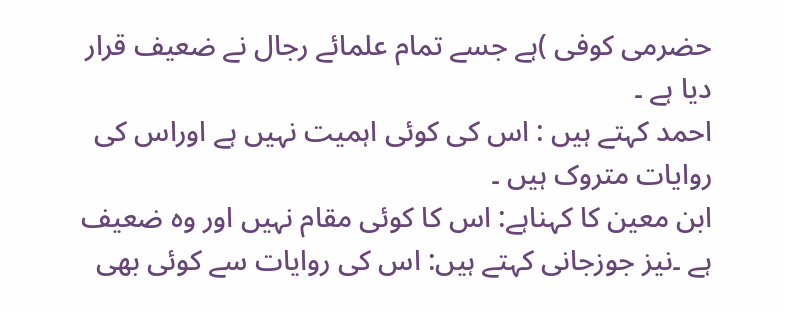حضرمی کوفی )ہے جسے تمام علمائے رجال نے ضعیف قرار دیا ہے ۔
احمد کہتے ہیں : اس کی کوئی اہمیت نہیں ہے اوراس کی روایات متروک ہیں ۔
ابن معین کا کہناہے: اس کا کوئی مقام نہیں اور وہ ضعیف ہے ۔نیز جوزجانی کہتے ہیں: اس کی روایات سے کوئی بھی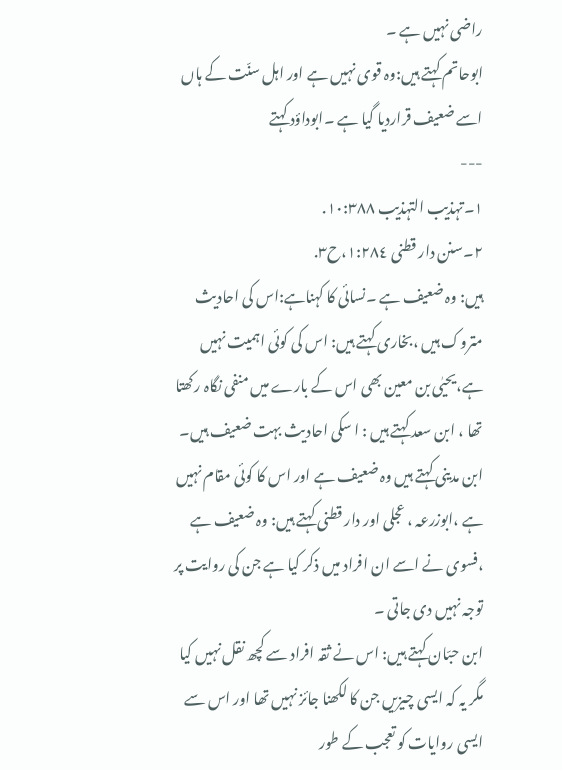راضی نہیں ہے ۔
ابوحاتم کہتے ہیں:وہ قوی نہیں ہے اور اہل سنّت کے ہاں اسے ضعیف قراردیا گیا ہے ۔ابوداؤد کہتے
---
١۔تہذیب التہذیب ١٠:٣٨٨.
٢۔سنن دار قطنی ١:٢٨٤،ح٣.
ہیں: وہ ضعیف ہے ۔نسائی کا کہناہے:اس کی احادیث متروک ہیں ،بخاری کہتے ہیں: اس کی کوئی اہمیت نہیں ہے،یحیٰی بن معین بھی اس کے بارے میں منفی نگاہ رکھتا تھا ، ابن سعد کہتے ہیں : ا سکی احادیث بہت ضعیف ہیں۔
ابن مدینی کہتے ہیں وہ ضعیف ہے اور اس کا کوئی مقام نہیں ہے ،ابوزرعہ ، عجلی اور دار قطنی کہتے ہیں: وہ ضعیف ہے ،فسوی نے اسے ان افراد میں ذکر کیا ہے جن کی روایت پر توجہ نہیں دی جاتی ۔
ابن حبّان کہتے ہیں: اس نے ثقہ افراد سے کچھ نقل نہیں کیا مگر یہ کہ ایسی چیزیں جن کا لکھنا جائز نہیں تھا اور اس سے ایسی روایات کو تعجب کے طور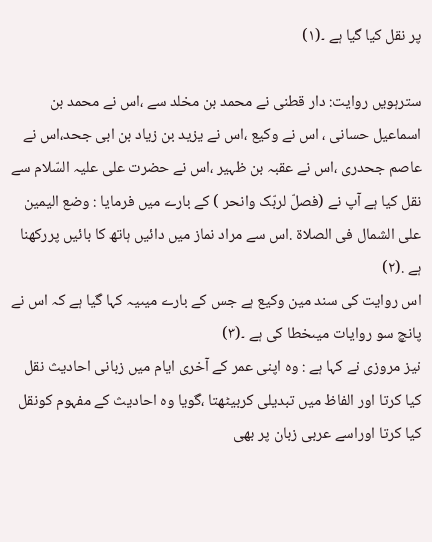پر نقل کیا گیا ہے ۔(١)

سترہویں روایت: دار قطنی نے محمد بن مخلد سے ،اس نے محمد بن اسماعیل حسانی ، اس نے وکیع ،اس نے یزید بن زیاد بن ابی جحد،اس نے عاصم جحدری ،اس نے عقبہ بن ظہیر ،اس نے حضرت علی علیہ السّلام سے نقل کیا ہے آپ نے (فصلّ لربّک وانحر ) کے بارے میں فرمایا : وضع الیمین علی الشمال فی الصلاة .اس سے مراد نماز میں دائیں ہاتھ کا بائیں پررکھنا ہے .(٢)
اس روایت کی سند مین وکیع ہے جس کے بارے میںیہ کہا گیا ہے کہ اس نے پانچ سو روایات میںخطا کی ہے ۔(٣)
نیز مروزی نے کہا ہے : وہ اپنی عمر کے آخری ایام میں زبانی احادیث نقل کیا کرتا اور الفاظ میں تبدیلی کربیٹھتا ،گویا وہ احادیث کے مفہوم کونقل کیا کرتا اوراسے عربی زبان پر بھی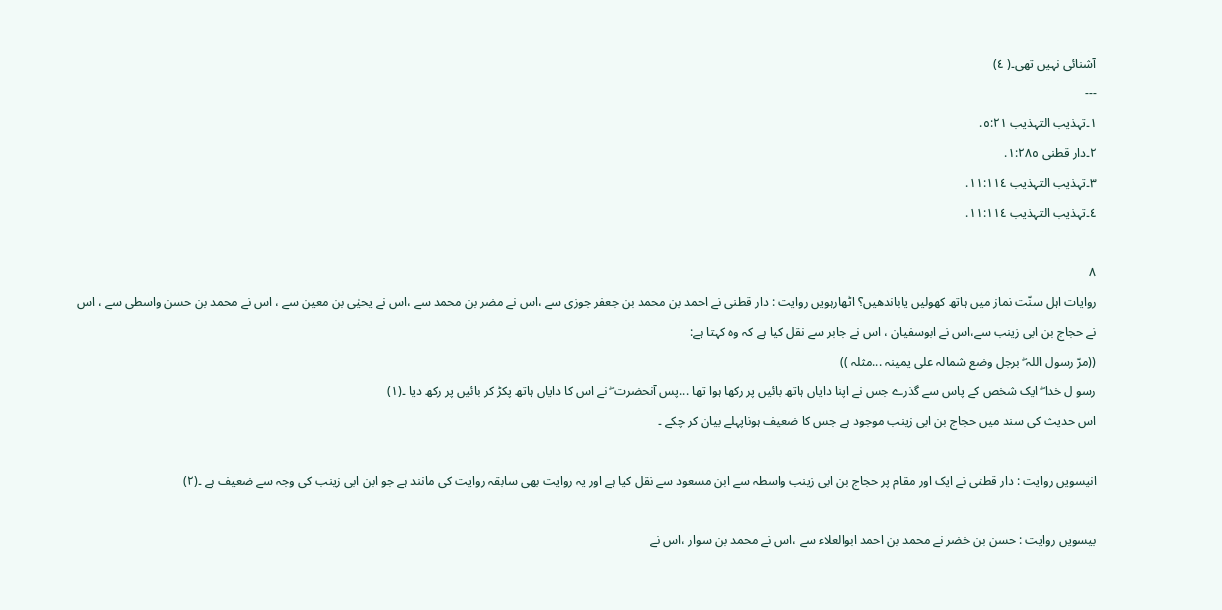آشنائی نہیں تھی۔( ٤)
---
١۔تہذیب التہذیب ٥:٢١.
٢۔دار قطنی ١:٢٨٥.
٣۔تہذیب التہذیب ١١:١١٤.
٤۔تہذیب التہذیب ١١:١١٤.

۸
روایات اہل سنّت نماز میں ہاتھ کھولیں یاباندھیں؟ اٹھارہویں روایت : دار قطنی نے احمد بن محمد بن جعفر جوزی سے ،اس نے مضر بن محمد سے ،اس نے یحیٰی بن معین سے ، اس نے محمد بن حسن واسطی سے ، اس نے حجاج بن ابی زینب سے،اس نے ابوسفیان ، اس نے جابر سے نقل کیا ہے کہ وہ کہتا ہے:
((مرّ رسول اللہ ۖ برجل وضع شمالہ علی یمینہ ...مثلہ ))
رسو ل خدا ۖ ایک شخص کے پاس سے گذرے جس نے اپنا دایاں ہاتھ بائیں پر رکھا ہوا تھا ...پس آنحضرت ۖ نے اس کا دایاں ہاتھ پکڑ کر بائیں پر رکھ دیا ۔(١)
اس حدیث کی سند میں حجاج بن ابی زینب موجود ہے جس کا ضعیف ہوناپہلے بیان کر چکے ۔

انیسویں روایت : دار قطنی نے ایک اور مقام پر حجاج بن ابی زینب واسطہ سے ابن مسعود سے نقل کیا ہے اور یہ روایت بھی سابقہ روایت کی مانند ہے جو ابن ابی زینب کی وجہ سے ضعیف ہے ۔(٢)

بیسویں روایت : حسن بن خضر نے محمد بن احمد ابوالعلاء سے ،اس نے محمد بن سوار ،اس نے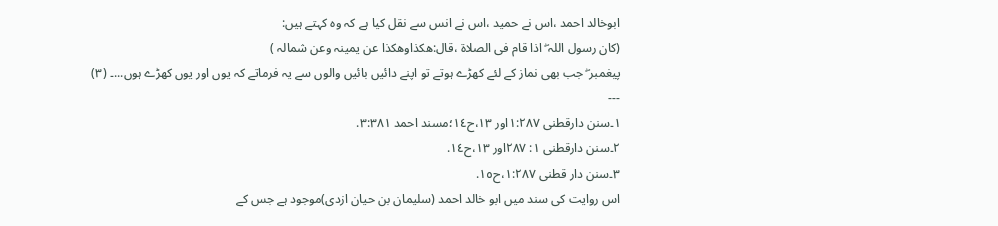ابوخالد احمد ،اس نے حمید ،اس نے انس سے نقل کیا ہے کہ وہ کہتے ہیں:
(کان رسول اللہ ۖ اذا قام فی الصلاة ،قال:ھکذاوھکذا عن یمینہ وعن شمالہ )
پیغمبر ۖ جب بھی نماز کے لئے کھڑے ہوتے تو اپنے دائیں بائیں والوں سے یہ فرماتے کہ یوں اور یوں کھڑے ہوں...۔ (٣)
---
١۔سنن دارقطنی ١:٢٨٧اور ١٣،ح١٤؛مسند احمد ٣:٣٨١.
٢۔سنن دارقطنی ١: ٢٨٧اور ١٣،ح١٤.
٣۔سنن دار قطنی ١:٢٨٧،ح١٥.
اس روایت کی سند میں ابو خالد احمد (سلیمان بن حیان ازدی)موجود ہے جس کے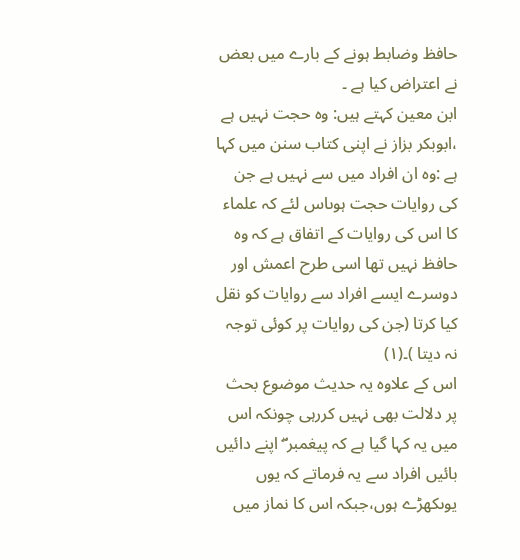حافظ وضابط ہونے کے بارے میں بعض نے اعتراض کیا ہے ۔
ابن معین کہتے ہیں: وہ حجت نہیں ہے ،ابوبکر بزاز نے اپنی کتاب سنن میں کہا ہے :وہ ان افراد میں سے نہیں ہے جن کی روایات حجت ہوںاس لئے کہ علماء کا اس کی روایات کے اتفاق ہے کہ وہ حافظ نہیں تھا اسی طرح اعمش اور دوسرے ایسے افراد سے روایات کو نقل کیا کرتا (جن کی روایات پر کوئی توجہ نہ دیتا )۔(١)
اس کے علاوہ یہ حدیث موضوع بحث پر دلالت بھی نہیں کررہی چونکہ اس میں یہ کہا گیا ہے کہ پیغمبر ۖ اپنے دائیں بائیں افراد سے یہ فرماتے کہ یوں یوںکھڑے ہوں،جبکہ اس کا نماز میں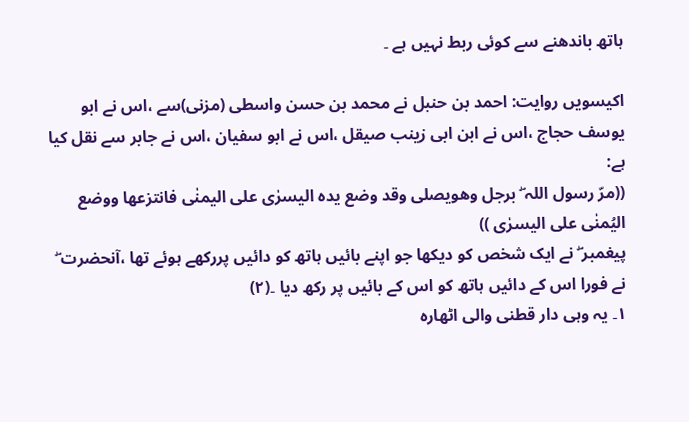ہاتھ باندھنے سے کوئی ربط نہیں ہے ۔

اکیسویں روایت: احمد بن حنبل نے محمد بن حسن واسطی (مزنی)سے ،اس نے ابو یوسف حجاج ،اس نے ابن ابی زینب صیقل ،اس نے ابو سفیان ،اس نے جابر سے نقل کیا ہے:
((مرّ رسول اللہ ۖ برجل وھویصلی وقد وضع یدہ الیسرٰی علی الیمنٰی فانتزعھا ووضع الیُمنٰی علی الیسرٰی ))
پیغمبر ۖ نے ایک شخص کو دیکھا جو اپنے بائیں ہاتھ کو دائیں پررکھے ہوئے تھا ،آنحضرت ۖ نے فورا اس کے دائیں ہاتھ کو اس کے بائیں پر رکھ دیا ۔(٢)
١۔ یہ وہی دار قطنی والی اٹھارہ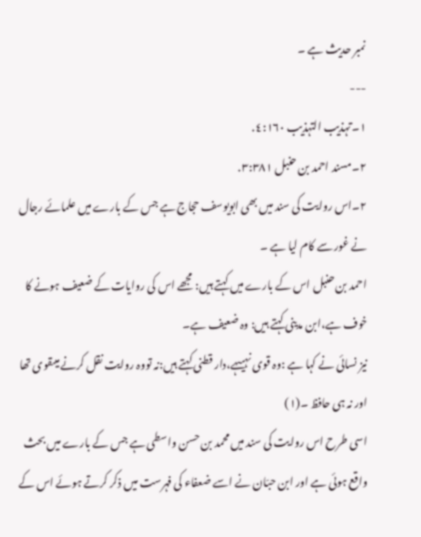نمبر حدیث ہے ۔
---
١۔تہذیب التہذیب ٤:١٦٠.
٢۔مسند احمد بن حنبل ٣:٣٨١.
٢۔اس روایت کی سند میں بھی ابویوسف حجاج ہے جس کے بارے میں علمائے رجال نے غور سے کام لیا ہے ۔
احمد بن حنبل اس کے بارے میں کہتے ہیں: مجھے اس کی روایات کے ضعیف ہونے کا خوف ہے،ابن مدینی کہتے ہیں: وہ ضعیف ہے۔
نیز نسائی نے کہا ہے :وہ قوی نہیںہے،دار قطنی کہتے ہیں:نہ تووہ روایت نقل کرنے میںقوی تھا اور نہ ہی حافظ ۔(١)
اسی طرح اس روایت کی سند میں محمد بن حسن واسطی ہے جس کے بارے میں بحث واقع ہوئی ہے اور ابن حبّان نے اسے ضعفاء کی فہرست میں ذکر کرتے ہوئے اس کے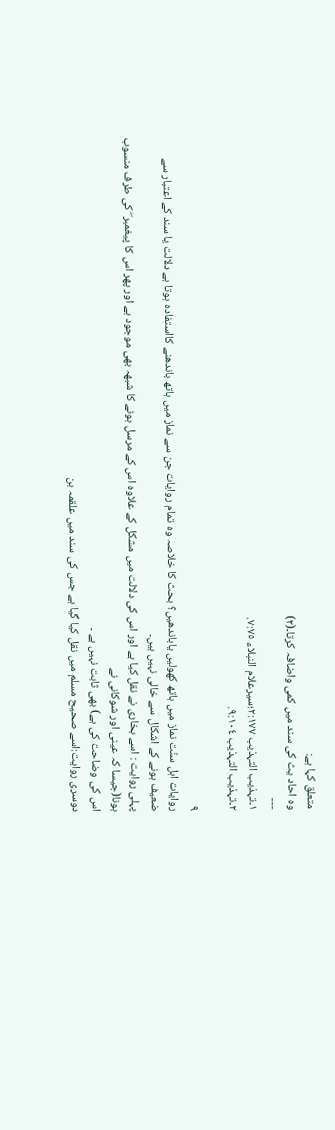متعلق کہا ہے:
وہ احاد یث کی سند میں کمی واضافہ کرتا۔(٢)
---
١۔تہذیب التہذیب ٢:١٧٧؛سیرعلام النبلاء ٧:٧٥.
٢۔تہذیب التہذیب ٩:١٠٤.

۹
روایات اہل سنّت نماز میں ہاتھ کھولیں یاباندھیں؟ بحث کا خلاصہ وہ تمام روایات جن سے نماز میں ہاتھ باندھنے کااستفادہ ہوتا ہے دلالت یا سند کے اعتبار سے ضعیف ہونے کے اشکال سے خالی نہیں ہیں۔
پہلی روایت : اسے بخاری نے نقل کیا ہے اور اس کی دلالت میں مشکل کے علاوہ اس کے مرسل ہونے کا شبھہ بھی موجود ہے اور پھر اس کا پیغمبر ۖ کی طرف منسوب ہونا(جیسا کہ عینی اور شوکانی نے
اس کی وضاحت کی ہے) بھی ثابت نہیں ہے ۔
دوسری روایت:اسے صحیح مسلم میں نقل کیا گیا ہے جس کی سند میں علقمہ بن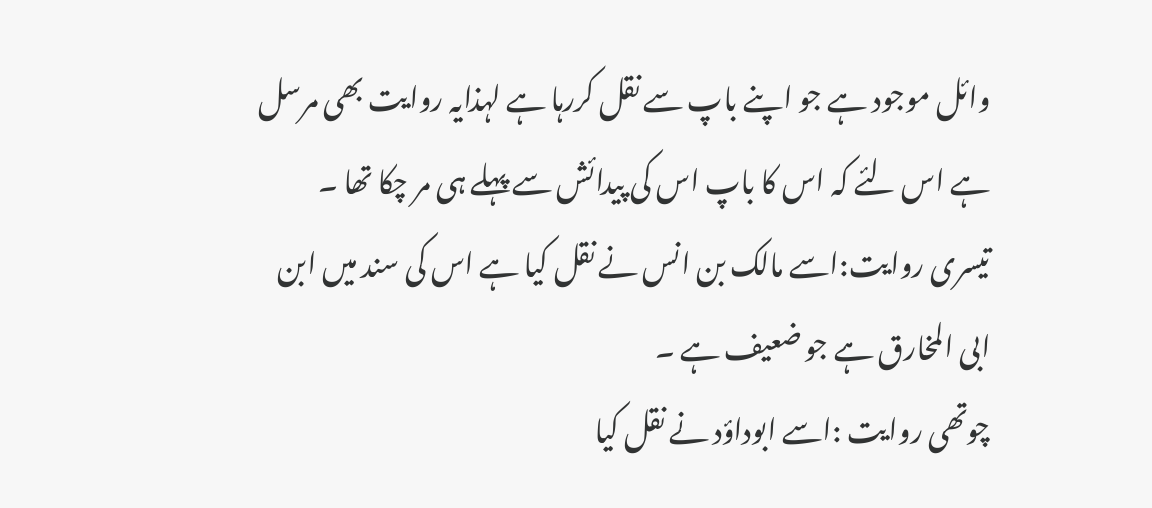وائل موجود ہے جو اپنے باپ سے نقل کررہا ہے لہذایہ روایت بھی مرسل ہے اس لئے کہ اس کا باپ اس کی پیدائش سے پہلے ہی مر چکا تھا ۔
تیسری روایت:اسے مالک بن انس نے نقل کیا ہے اس کی سند میں ابن ابی المخارق ہے جو ضعیف ہے ۔
چوتھی روایت :اسے ابوداؤد نے نقل کیا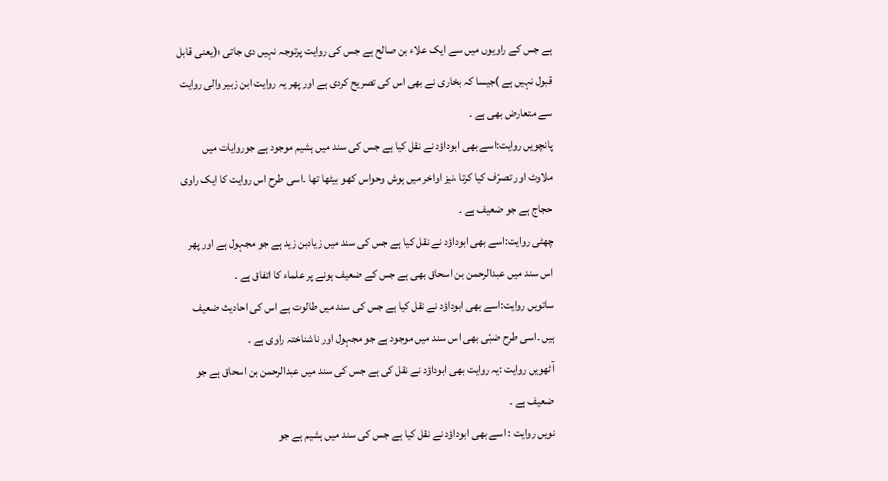ہے جس کے راویوں میں سے ایک علاء بن صالح ہے جس کی روایت پرتوجہ نہیں دی جاتی ؛(یعنی قابل قبول نہیں ہے )جیسا کہ بخاری نے بھی اس کی تصریح کردی ہے اور پھر یہ روایت ابن زبیر والی روایت سے متعارض بھی ہے ۔
پانچویں روایت:اسے بھی ابوداؤد نے نقل کیا ہے جس کی سند میں ہشیم موجود ہے جوروایات میں ملاوٹ اور تصرّف کیا کرتا ،نیز اواخر میں ہوش وحواس کھو بیٹھا تھا ۔اسی طرح اس روایت کا ایک راوی حجاج ہے جو ضعیف ہے ۔
چھٹی روایت:اسے بھی ابوداؤد نے نقل کیا ہے جس کی سند میں زیادبن زید ہے جو مجہول ہے اور پھر اس سند میں عبدالرحمن بن اسحاق بھی ہے جس کے ضعیف ہونے پر علماء کا اتفاق ہے ۔
ساتویں روایت:اسے بھی ابوداؤد نے نقل کیا ہے جس کی سند میں طالوت ہے اس کی احادیث ضعیف ہیں ۔اسی طرح ضبّی بھی اس سند میں موجود ہے جو مجہول اور ناشناختہ راوی ہے ۔
آٹھویں روایت :یہ روایت بھی ابوداؤد نے نقل کی ہے جس کی سند میں عبدالرحمن بن اسحاق ہے جو ضعیف ہے ۔
نویں روایت : اسے بھی ابوداؤد نے نقل کیا ہے جس کی سند میں ہشیم ہے جو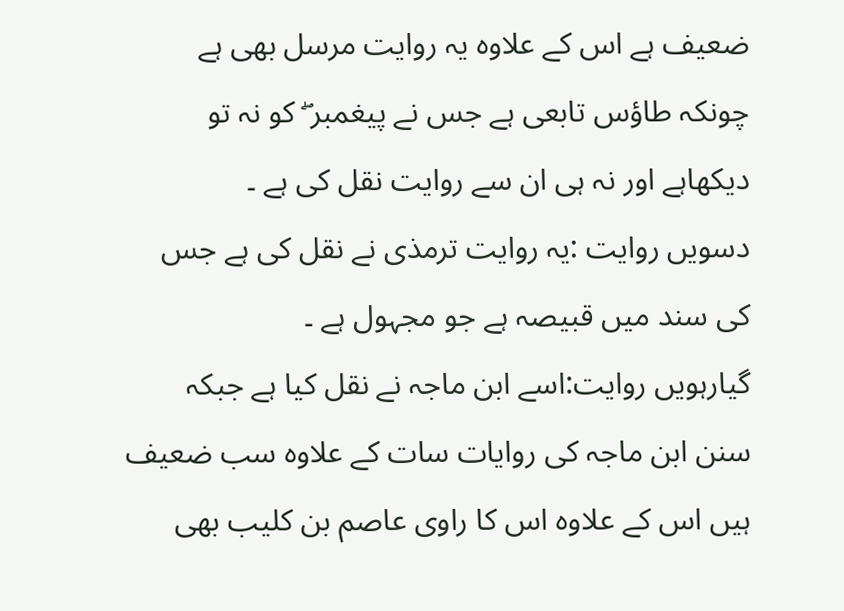ضعیف ہے اس کے علاوہ یہ روایت مرسل بھی ہے چونکہ طاؤس تابعی ہے جس نے پیغمبر ۖ کو نہ تو دیکھاہے اور نہ ہی ان سے روایت نقل کی ہے ۔
دسویں روایت :یہ روایت ترمذی نے نقل کی ہے جس کی سند میں قبیصہ ہے جو مجہول ہے ۔
گیارہویں روایت:اسے ابن ماجہ نے نقل کیا ہے جبکہ سنن ابن ماجہ کی روایات سات کے علاوہ سب ضعیف ہیں اس کے علاوہ اس کا راوی عاصم بن کلیب بھی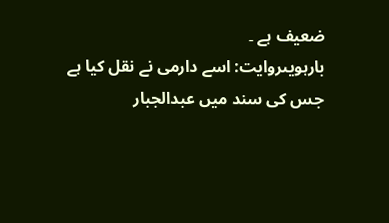ضعیف ہے ۔
بارہویںروایت: اسے دارمی نے نقل کیا ہے جس کی سند میں عبدالجبار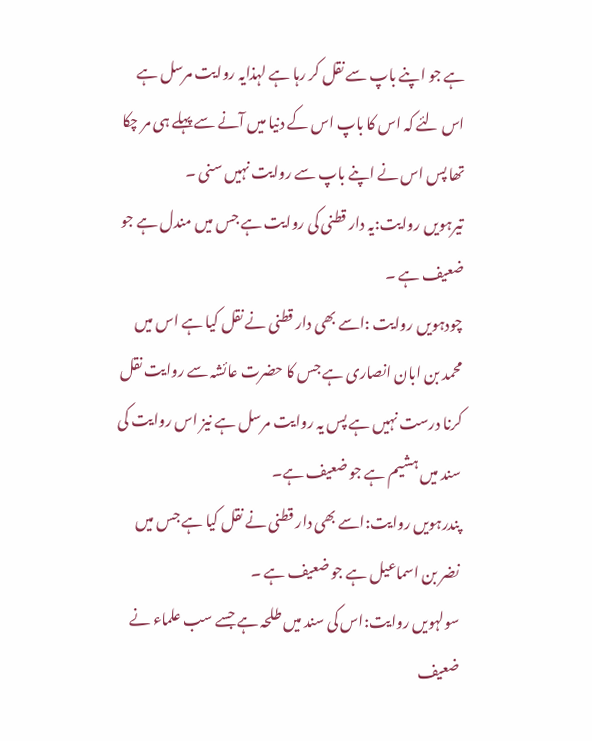ہے جو اپنے باپ سے نقل کر رہا ہے لہذایہ روایت مرسل ہے اس لئے کہ اس کا باپ اس کے دنیا میں آنے سے پہلے ہی مر چکا تھا پس اس نے اپنے باپ سے روایت نہیں سنی ۔
تیرہویں روایت:یہ دار قطنی کی روایت ہے جس میں مندل ہے جو ضعیف ہے ۔
چودہویں روایت :اسے بھی دار قطنی نے نقل کیا ہے اس میں محمد بن ابان انصاری ہے جس کا حضرت عائشہ سے روایت نقل کرنا درست نہیں ہے پس یہ روایت مرسل ہے نیز اس روایت کی سند میں ہشیم ہے جو ضعیف ہے۔
پندرہویں روایت:اسے بھی دار قطنی نے نقل کیا ہے جس میں نضر بن اسماعیل ہے جو ضعیف ہے ۔
سولہویں روایت:اس کی سند میں طلحہ ہے جسے سب علماء نے ضعیف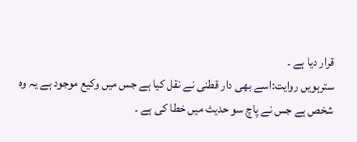قرار دیا ہے ۔
سترہویں روایت:اسے بھی دار قطنی نے نقل کیا ہے جس میں وکیع موجود ہے یہ وہ شخص ہے جس نے پاچ سو حدیث میں خطا کی ہے ۔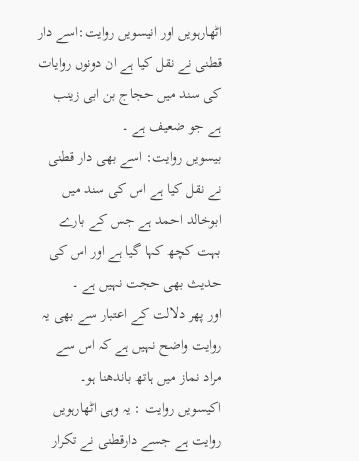اٹھارہویں اور انیسویں روایت:اسے دار قطنی نے نقل کیا ہے ان دونوں روایات کی سند میں حجاج بن ابی زینب ہے جو ضعیف ہے ۔
بیسویں روایت: اسے بھی دار قطنی نے نقل کیا ہے اس کی سند میں ابوخالد احمد ہے جس کے بارے بہت کچھ کہا گیا ہے اور اس کی حدیث بھی حجت نہیں ہے ۔
اور پھر دلالت کے اعتبار سے بھی یہ روایت واضح نہیں ہے کہ اس سے مراد نماز میں ہاتھ باندھنا ہو۔
اکیسویں روایت : یہ وہی اٹھارہویں روایت ہے جسے دارقطنی نے تکرار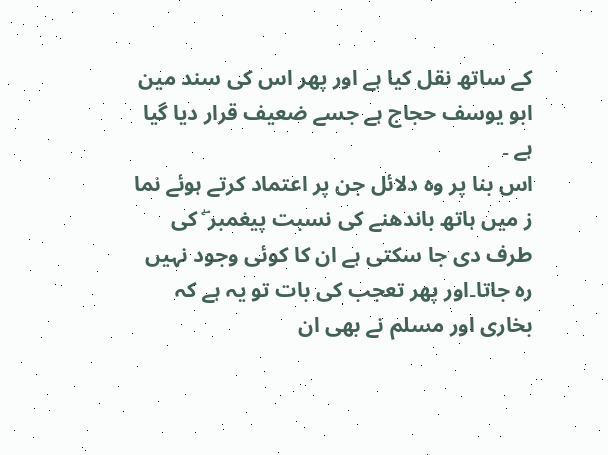کے ساتھ نقل کیا ہے اور پھر اس کی سند مین ابو یوسف حجاج ہے جسے ضعیف قرار دیا گیا ہے ۔
اس بنا پر وہ دلائل جن پر اعتماد کرتے ہوئے نما ز میں ہاتھ باندھنے کی نسبت پیغمبر ۖ کی طرف دی جا سکتی ہے ان کا کوئی وجود نہیں رہ جاتا۔اور پھر تعجب کی بات تو یہ ہے کہ بخاری اور مسلم نے بھی ان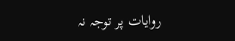روایات پر توجہ نہ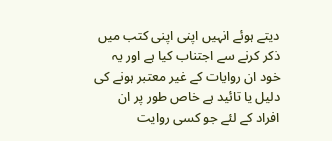دیتے ہوئے انہیں اپنی اپنی کتب میں ذکر کرنے سے اجتناب کیا ہے اور یہ خود ان روایات کے غیر معتبر ہونے کی دلیل یا تائید ہے خاص طور پر ان افراد کے لئے جو کسی روایت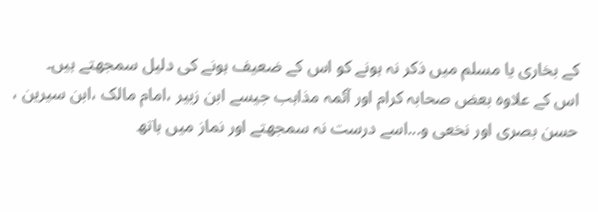کے بخاری یا مسلم میں ذکر نہ ہونے کو اس کے ضعیف ہونے کی دلیل سمجھتے ہیں۔
اس کے علاوہ بعض صحابہ کرام اور آئمہ مذاہب جیسے ابن زبیر ،امام مالک ،ابن سیرین ، حسن بصری اور نخعی و...اسے درست نہ سمجھتے اور نماز میں ہاتھ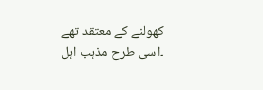کھولنے کے معتقد تھے ۔اسی طرح مذہب اہل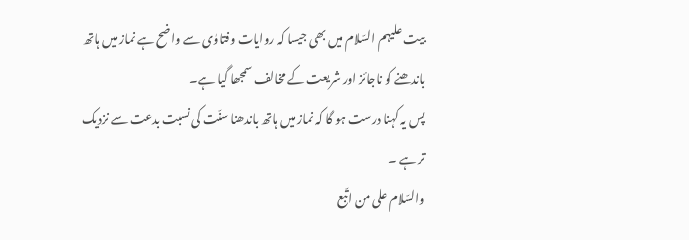بیت علیہم السّلام میں بھی جیسا کہ روایات وفتاوٰی سے واضح ہے نماز میں ہاتھ باندھنے کو ناجائز اور شریعت کے مخالف سمجھا گیا ہے۔
پس یہ کہنا درست ہو گا کہ نماز میں ہاتھ باندھنا سنّت کی نسبت بدعت سے نزدیک تر ہے ۔
والسّلام علی من اتّبع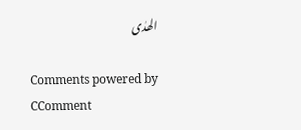الھدٰی

Comments powered by CComment